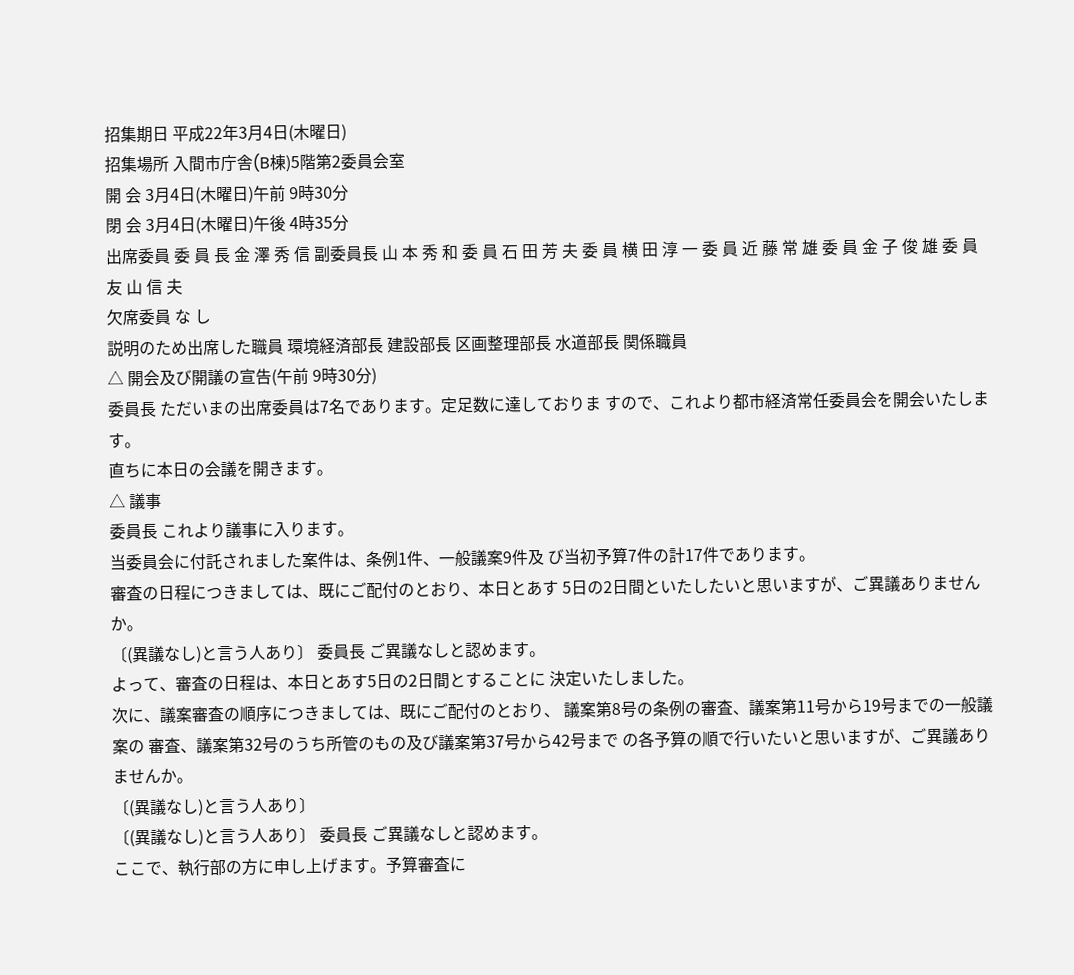招集期日 平成22年3月4日(木曜日)
招集場所 入間市庁舎(B棟)5階第2委員会室
開 会 3月4日(木曜日)午前 9時30分
閉 会 3月4日(木曜日)午後 4時35分
出席委員 委 員 長 金 澤 秀 信 副委員長 山 本 秀 和 委 員 石 田 芳 夫 委 員 横 田 淳 一 委 員 近 藤 常 雄 委 員 金 子 俊 雄 委 員 友 山 信 夫
欠席委員 な し
説明のため出席した職員 環境経済部長 建設部長 区画整理部長 水道部長 関係職員
△ 開会及び開議の宣告(午前 9時30分)
委員長 ただいまの出席委員は7名であります。定足数に達しておりま すので、これより都市経済常任委員会を開会いたします。
直ちに本日の会議を開きます。
△ 議事
委員長 これより議事に入ります。
当委員会に付託されました案件は、条例1件、一般議案9件及 び当初予算7件の計17件であります。
審査の日程につきましては、既にご配付のとおり、本日とあす 5日の2日間といたしたいと思いますが、ご異議ありませんか。
〔(異議なし)と言う人あり〕 委員長 ご異議なしと認めます。
よって、審査の日程は、本日とあす5日の2日間とすることに 決定いたしました。
次に、議案審査の順序につきましては、既にご配付のとおり、 議案第8号の条例の審査、議案第11号から19号までの一般議案の 審査、議案第32号のうち所管のもの及び議案第37号から42号まで の各予算の順で行いたいと思いますが、ご異議ありませんか。
〔(異議なし)と言う人あり〕
〔(異議なし)と言う人あり〕 委員長 ご異議なしと認めます。
ここで、執行部の方に申し上げます。予算審査に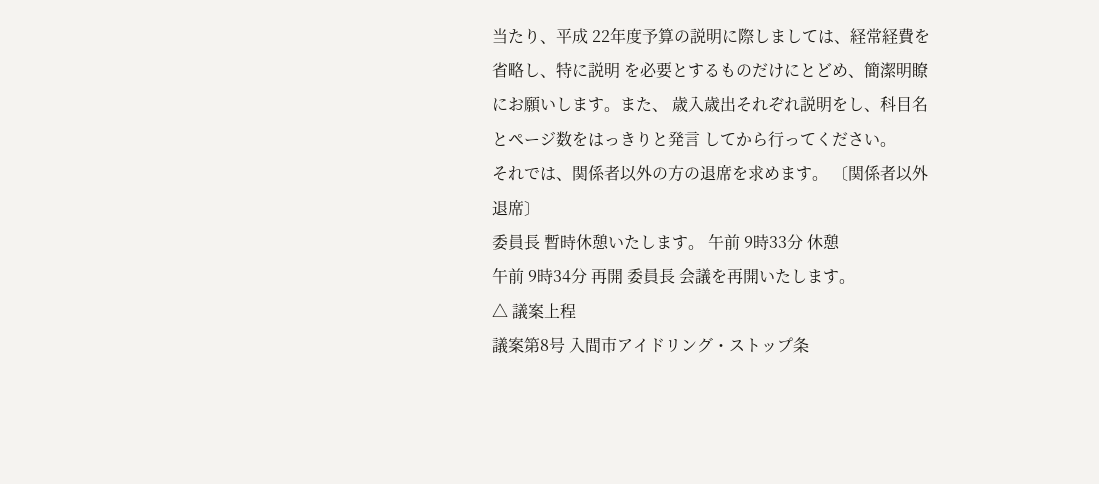当たり、平成 22年度予算の説明に際しましては、経常経費を省略し、特に説明 を必要とするものだけにとどめ、簡潔明瞭にお願いします。また、 歳入歳出それぞれ説明をし、科目名とページ数をはっきりと発言 してから行ってください。
それでは、関係者以外の方の退席を求めます。 〔関係者以外退席〕
委員長 暫時休憩いたします。 午前 9時33分 休憩
午前 9時34分 再開 委員長 会議を再開いたします。
△ 議案上程
議案第8号 入間市アイドリング・ストップ条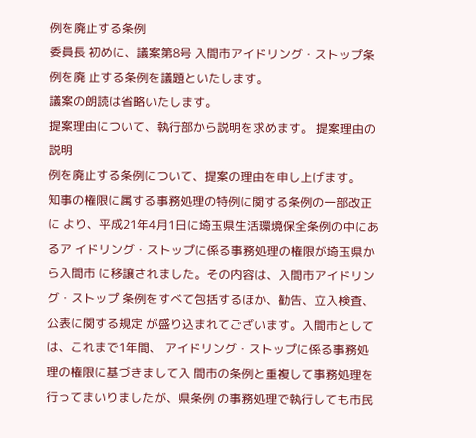例を廃止する条例
委員長 初めに、議案第8号 入間市アイドリング・ストップ条例を廃 止する条例を議題といたします。
議案の朗読は省略いたします。
提案理由について、執行部から説明を求めます。 提案理由の説明
例を廃止する条例について、提案の理由を申し上げます。
知事の権限に属する事務処理の特例に関する条例の一部改正に より、平成21年4月1日に埼玉県生活環境保全条例の中にあるア イドリング・ストップに係る事務処理の権限が埼玉県から入間市 に移譲されました。その内容は、入間市アイドリング・ストップ 条例をすべて包括するほか、勧告、立入検査、公表に関する規定 が盛り込まれてございます。入間市としては、これまで1年間、 アイドリング・ストップに係る事務処理の権限に基づきまして入 間市の条例と重複して事務処理を行ってまいりましたが、県条例 の事務処理で執行しても市民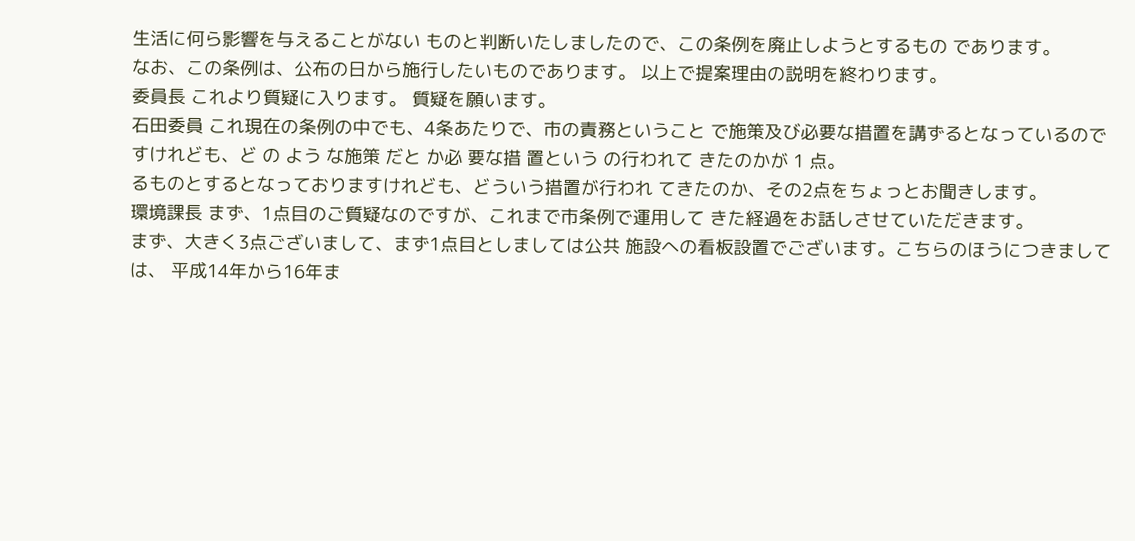生活に何ら影響を与えることがない ものと判断いたしましたので、この条例を廃止しようとするもの であります。
なお、この条例は、公布の日から施行したいものであります。 以上で提案理由の説明を終わります。
委員長 これより質疑に入ります。 質疑を願います。
石田委員 これ現在の条例の中でも、4条あたりで、市の責務ということ で施策及び必要な措置を講ずるとなっているのですけれども、ど の よう な施策 だと か必 要な措 置という の行われて きたのかが 1 点。
るものとするとなっておりますけれども、どういう措置が行われ てきたのか、その2点をちょっとお聞きします。
環境課長 まず、1点目のご質疑なのですが、これまで市条例で運用して きた経過をお話しさせていただきます。
まず、大きく3点ございまして、まず1点目としましては公共 施設への看板設置でございます。こちらのほうにつきましては、 平成14年から16年ま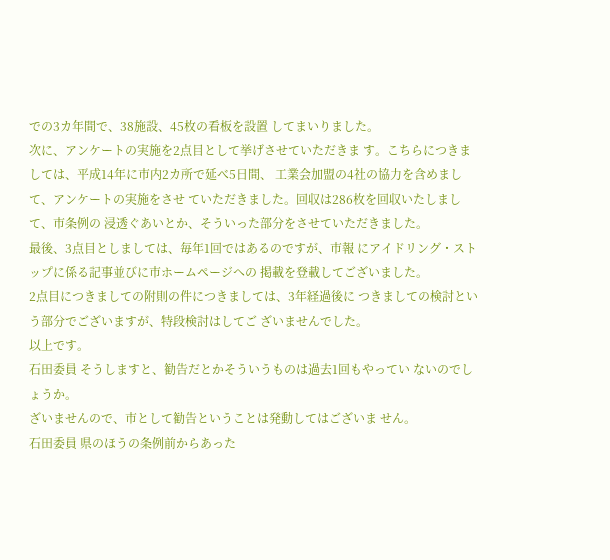での3カ年間で、38施設、45枚の看板を設置 してまいりました。
次に、アンケートの実施を2点目として挙げさせていただきま す。こちらにつきましては、平成14年に市内2カ所で延べ5日間、 工業会加盟の4社の協力を含めまして、アンケートの実施をさせ ていただきました。回収は286枚を回収いたしまして、市条例の 浸透ぐあいとか、そういった部分をさせていただきました。
最後、3点目としましては、毎年1回ではあるのですが、市報 にアイドリング・ストップに係る記事並びに市ホームページへの 掲載を登載してございました。
2点目につきましての附則の件につきましては、3年経過後に つきましての検討という部分でございますが、特段検討はしてご ざいませんでした。
以上です。
石田委員 そうしますと、勧告だとかそういうものは過去1回もやってい ないのでしょうか。
ざいませんので、市として勧告ということは発動してはございま せん。
石田委員 県のほうの条例前からあった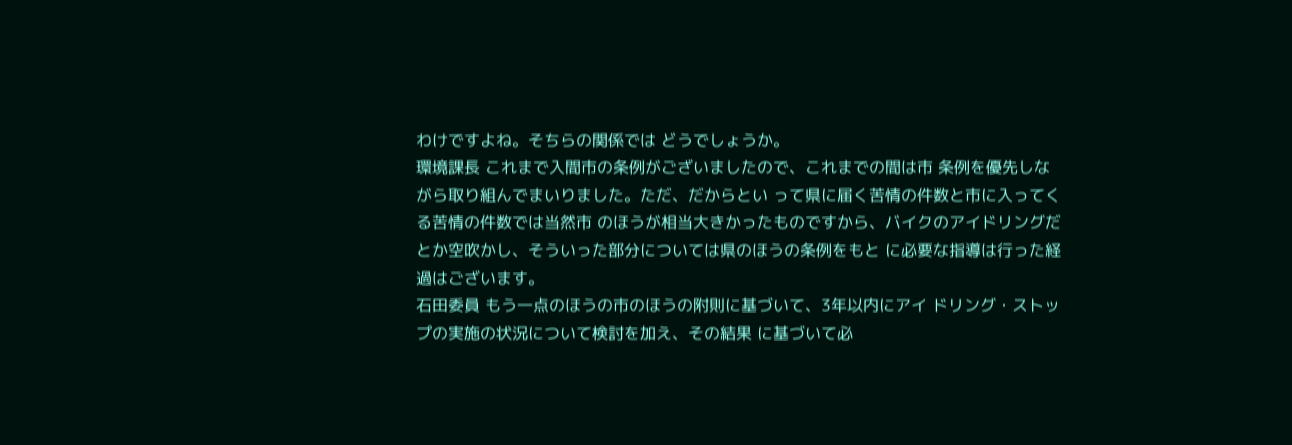わけですよね。そちらの関係では どうでしょうか。
環境課長 これまで入間市の条例がございましたので、これまでの間は市 条例を優先しながら取り組んでまいりました。ただ、だからとい って県に届く苦情の件数と市に入ってくる苦情の件数では当然市 のほうが相当大きかったものですから、バイクのアイドリングだ とか空吹かし、そういった部分については県のほうの条例をもと に必要な指導は行った経過はございます。
石田委員 もう一点のほうの市のほうの附則に基づいて、3年以内にアイ ドリング・ストップの実施の状況について検討を加え、その結果 に基づいて必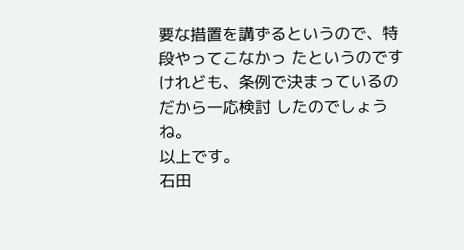要な措置を講ずるというので、特段やってこなかっ たというのですけれども、条例で決まっているのだから一応検討 したのでしょうね。
以上です。
石田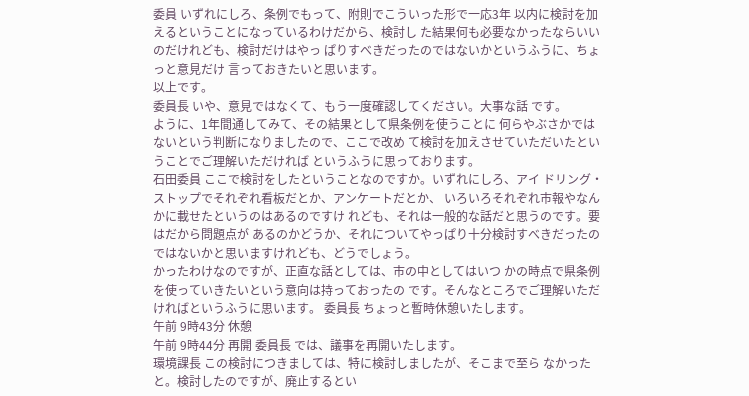委員 いずれにしろ、条例でもって、附則でこういった形で一応3年 以内に検討を加えるということになっているわけだから、検討し た結果何も必要なかったならいいのだけれども、検討だけはやっ ぱりすべきだったのではないかというふうに、ちょっと意見だけ 言っておきたいと思います。
以上です。
委員長 いや、意見ではなくて、もう一度確認してください。大事な話 です。
ように、1年間通してみて、その結果として県条例を使うことに 何らやぶさかではないという判断になりましたので、ここで改め て検討を加えさせていただいたということでご理解いただければ というふうに思っております。
石田委員 ここで検討をしたということなのですか。いずれにしろ、アイ ドリング・ストップでそれぞれ看板だとか、アンケートだとか、 いろいろそれぞれ市報やなんかに載せたというのはあるのですけ れども、それは一般的な話だと思うのです。要はだから問題点が あるのかどうか、それについてやっぱり十分検討すべきだったの ではないかと思いますけれども、どうでしょう。
かったわけなのですが、正直な話としては、市の中としてはいつ かの時点で県条例を使っていきたいという意向は持っておったの です。そんなところでご理解いただければというふうに思います。 委員長 ちょっと暫時休憩いたします。
午前 9時43分 休憩
午前 9時44分 再開 委員長 では、議事を再開いたします。
環境課長 この検討につきましては、特に検討しましたが、そこまで至ら なかったと。検討したのですが、廃止するとい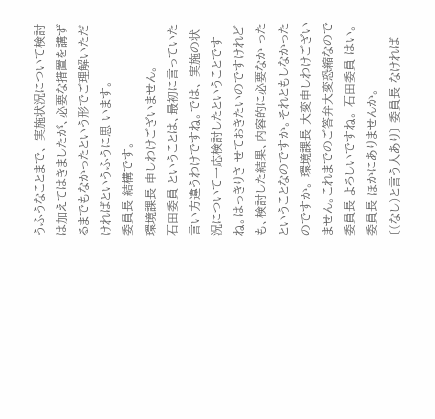うふうなことまで、 実施状況について検討は加えてはきましたが、必要な措置を講ず るまでもなかったという形でご理解いただければというふうに思 います。
委員長 結構です。
環境課長 申しわけございません。
石田委員 ということは、最初に言っていた言い方違うわけですね。では、 実施の状況について一応検討したということですね。はっきりさ せておきたいのですけれども、検討した結果、内容的に必要なか ったということなのですか。それともしなかったのですか。 環境課長 大変申しわけございません。これまでのご答弁大変恐縮なので
委員長 よろしいですね。 石田委員 はい。
委員長 ほかにありませんか。
〔(なし)と言う人あり〕 委員長 なければ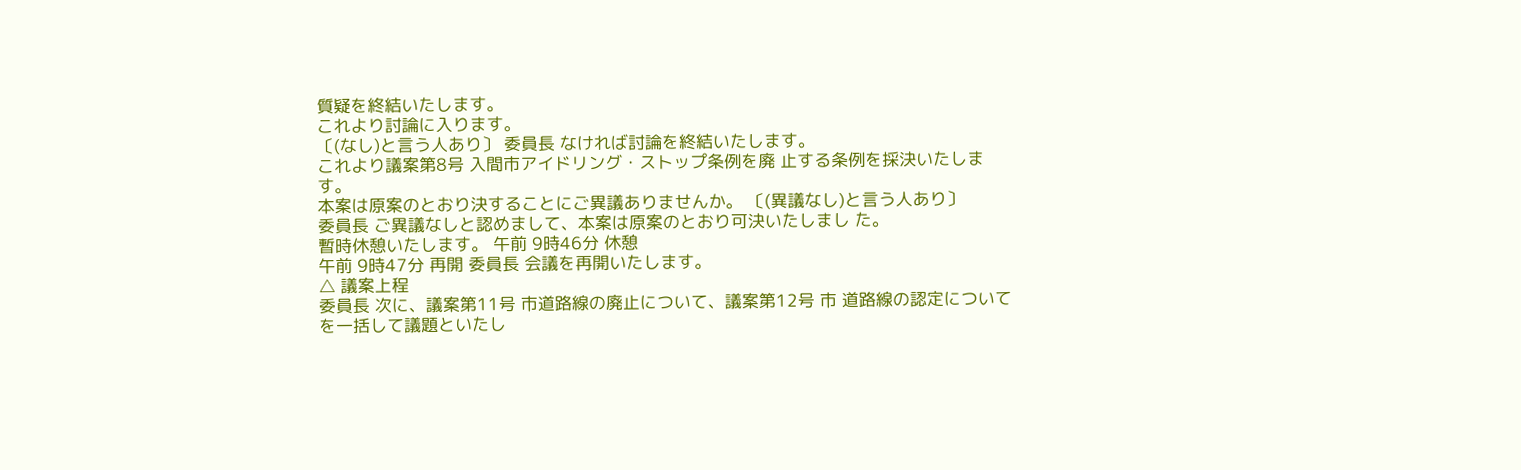質疑を終結いたします。
これより討論に入ります。
〔(なし)と言う人あり〕 委員長 なければ討論を終結いたします。
これより議案第8号 入間市アイドリング・ストップ条例を廃 止する条例を採決いたします。
本案は原案のとおり決することにご異議ありませんか。 〔(異議なし)と言う人あり〕
委員長 ご異議なしと認めまして、本案は原案のとおり可決いたしまし た。
暫時休憩いたします。 午前 9時46分 休憩
午前 9時47分 再開 委員長 会議を再開いたします。
△ 議案上程
委員長 次に、議案第11号 市道路線の廃止について、議案第12号 市 道路線の認定についてを一括して議題といたし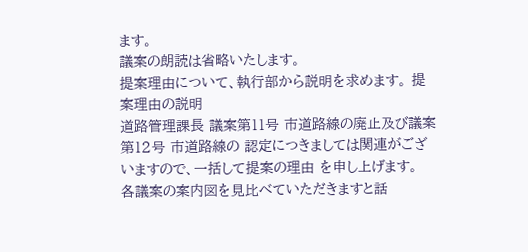ます。
議案の朗読は省略いたします。
提案理由について、執行部から説明を求めます。 提案理由の説明
道路管理課長 議案第11号 市道路線の廃止及び議案第12号 市道路線の 認定につきましては関連がございますので、一括して提案の理由 を申し上げます。
各議案の案内図を見比べていただきますと話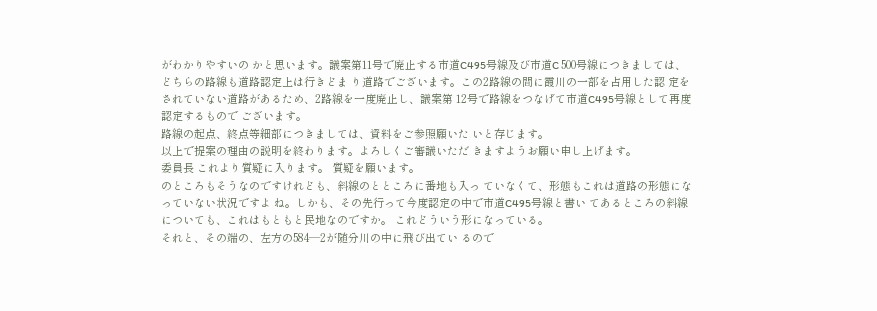がわかりやすいの かと思います。議案第11号で廃止する市道C495号線及び市道C 500号線につきましては、どちらの路線も道路認定上は行きどま り道路でございます。この2路線の間に霞川の一部を占用した認 定をされていない道路があるため、2路線を一度廃止し、議案第 12号で路線をつなげて市道C495号線として再度認定するもので ございます。
路線の起点、終点等細部につきましては、資料をご参照願いた いと存じます。
以上で提案の理由の説明を終わります。よろしくご審議いただ きますようお願い申し上げます。
委員長 これより質疑に入ります。 質疑を願います。
のところもそうなのですけれども、斜線のとところに番地も入っ ていなくて、形態もこれは道路の形態になっていない状況ですよ ね。しかも、その先行って今度認定の中で市道C495号線と書い てあるところの斜線についても、これはもともと民地なのですか。 これどういう形になっている。
それと、その端の、左方の584―2が随分川の中に飛び出てい るので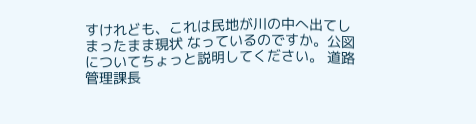すけれども、これは民地が川の中へ出てしまったまま現状 なっているのですか。公図についてちょっと説明してください。 道路管理課長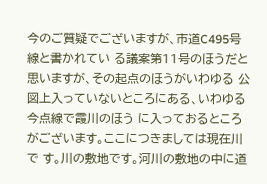今のご質疑でございますが、市道C495号線と書かれてい る議案第11号のほうだと思いますが、その起点のほうがいわゆる 公図上入っていないところにある、いわゆる今点線で霞川のほう に入っておるところがございます。ここにつきましては現在川で す。川の敷地です。河川の敷地の中に道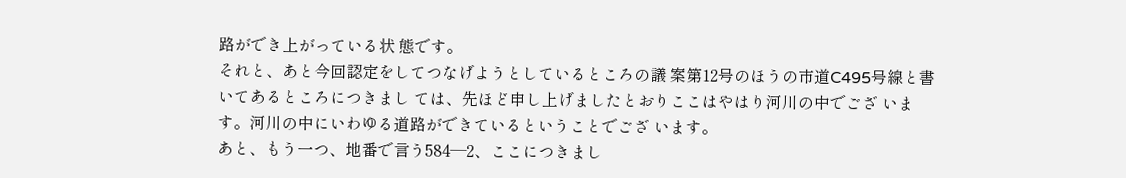路ができ上がっている状 態です。
それと、あと今回認定をしてつなげようとしているところの議 案第12号のほうの市道C495号線と書いてあるところにつきまし ては、先ほど申し上げましたとおりここはやはり河川の中でござ います。河川の中にいわゆる道路ができているということでござ います。
あと、もう一つ、地番で言う584―2、ここにつきまし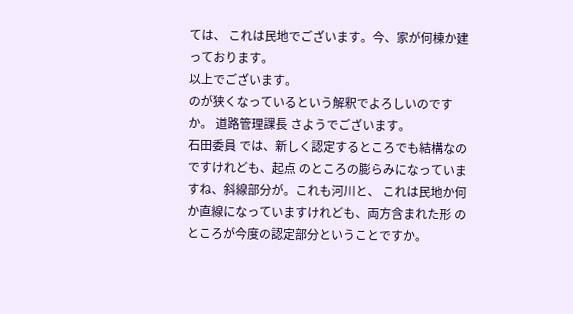ては、 これは民地でございます。今、家が何棟か建っております。
以上でございます。
のが狭くなっているという解釈でよろしいのですか。 道路管理課長 さようでございます。
石田委員 では、新しく認定するところでも結構なのですけれども、起点 のところの膨らみになっていますね、斜線部分が。これも河川と、 これは民地か何か直線になっていますけれども、両方含まれた形 のところが今度の認定部分ということですか。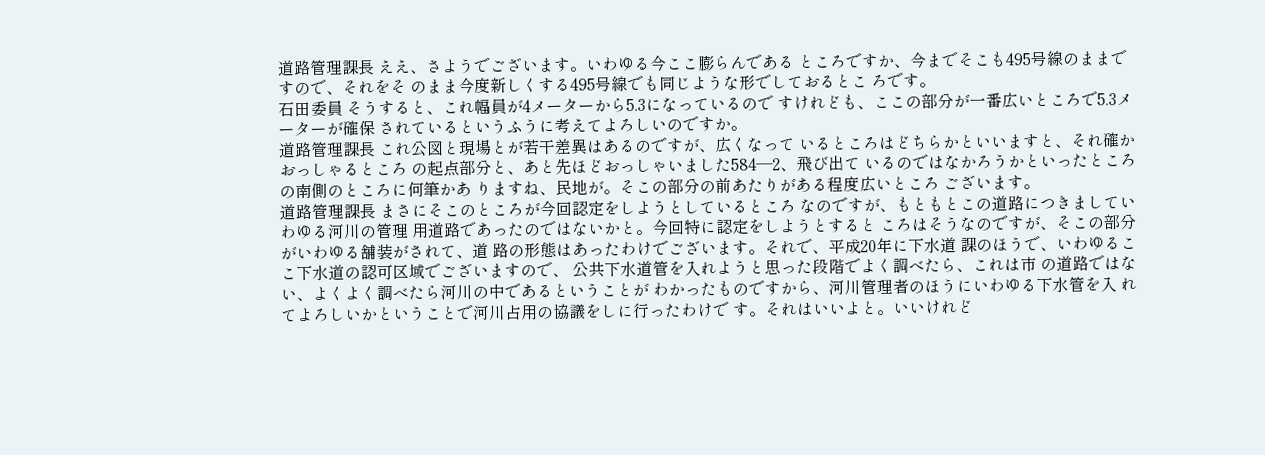道路管理課長 ええ、さようでございます。いわゆる今ここ膨らんである ところですか、今までそこも495号線のままですので、それをそ のまま今度新しくする495号線でも同じような形でしておるとこ ろです。
石田委員 そうすると、これ幅員が4メーターから5.3になっているので すけれども、ここの部分が一番広いところで5.3メーターが確保 されているというふうに考えてよろしいのですか。
道路管理課長 これ公図と現場とが若干差異はあるのですが、広くなって いるところはどちらかといいますと、それ確かおっしゃるところ の起点部分と、あと先ほどおっしゃいました584―2、飛び出て いるのではなかろうかといったところの南側のところに何筆かあ りますね、民地が。そこの部分の前あたりがある程度広いところ ございます。
道路管理課長 まさにそこのところが今回認定をしようとしているところ なのですが、もともとこの道路につきましていわゆる河川の管理 用道路であったのではないかと。今回特に認定をしようとすると ころはそうなのですが、そこの部分がいわゆる舗装がされて、道 路の形態はあったわけでございます。それで、平成20年に下水道 課のほうで、いわゆるここ下水道の認可区域でございますので、 公共下水道管を入れようと思った段階でよく調べたら、これは市 の道路ではない、よくよく調べたら河川の中であるということが わかったものですから、河川管理者のほうにいわゆる下水管を入 れてよろしいかということで河川占用の協議をしに行ったわけで す。それはいいよと。いいけれど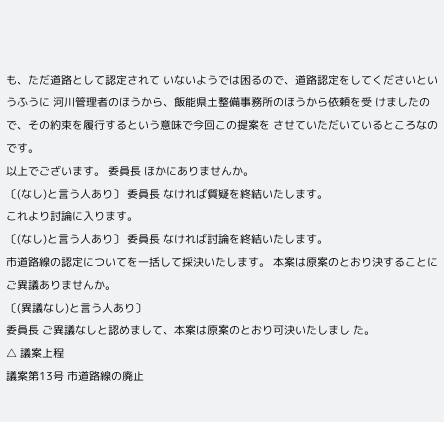も、ただ道路として認定されて いないようでは困るので、道路認定をしてくださいというふうに 河川管理者のほうから、飯能県土整備事務所のほうから依頼を受 けましたので、その約束を履行するという意味で今回この提案を させていただいているところなのです。
以上でございます。 委員長 ほかにありませんか。
〔(なし)と言う人あり〕 委員長 なければ質疑を終結いたします。
これより討論に入ります。
〔(なし)と言う人あり〕 委員長 なければ討論を終結いたします。
市道路線の認定についてを一括して採決いたします。 本案は原案のとおり決することにご異議ありませんか。
〔(異議なし)と言う人あり〕
委員長 ご異議なしと認めまして、本案は原案のとおり可決いたしまし た。
△ 議案上程
議案第13号 市道路線の廃止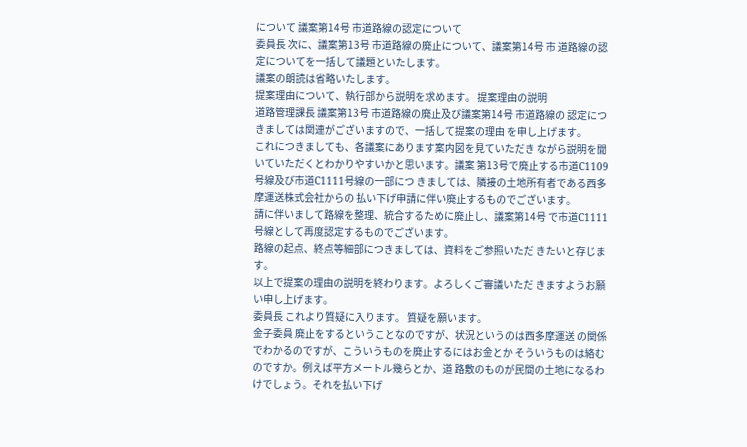について 議案第14号 市道路線の認定について
委員長 次に、議案第13号 市道路線の廃止について、議案第14号 市 道路線の認定についてを一括して議題といたします。
議案の朗読は省略いたします。
提案理由について、執行部から説明を求めます。 提案理由の説明
道路管理課長 議案第13号 市道路線の廃止及び議案第14号 市道路線の 認定につきましては関連がございますので、一括して提案の理由 を申し上げます。
これにつきましても、各議案にあります案内図を見ていただき ながら説明を聞いていただくとわかりやすいかと思います。議案 第13号で廃止する市道C1109号線及び市道C1111号線の一部につ きましては、隣接の土地所有者である西多摩運送株式会社からの 払い下げ申請に伴い廃止するものでございます。
請に伴いまして路線を整理、統合するために廃止し、議案第14号 で市道C1111号線として再度認定するものでございます。
路線の起点、終点等細部につきましては、資料をご参照いただ きたいと存じます。
以上で提案の理由の説明を終わります。よろしくご審議いただ きますようお願い申し上げます。
委員長 これより質疑に入ります。 質疑を願います。
金子委員 廃止をするということなのですが、状況というのは西多摩運送 の関係でわかるのですが、こういうものを廃止するにはお金とか そういうものは絡むのですか。例えば平方メートル幾らとか、道 路敷のものが民間の土地になるわけでしょう。それを払い下げ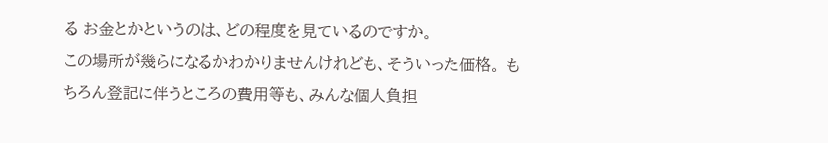る お金とかというのは、どの程度を見ているのですか。
この場所が幾らになるかわかりませんけれども、そういった価格。 もちろん登記に伴うところの費用等も、みんな個人負担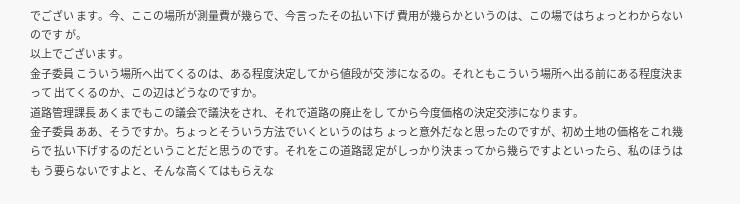でござい ます。今、ここの場所が測量費が幾らで、今言ったその払い下げ 費用が幾らかというのは、この場ではちょっとわからないのです が。
以上でございます。
金子委員 こういう場所へ出てくるのは、ある程度決定してから値段が交 渉になるの。それともこういう場所へ出る前にある程度決まって 出てくるのか、この辺はどうなのですか。
道路管理課長 あくまでもこの議会で議決をされ、それで道路の廃止をし てから今度価格の決定交渉になります。
金子委員 ああ、そうですか。ちょっとそういう方法でいくというのはち ょっと意外だなと思ったのですが、初め土地の価格をこれ幾らで 払い下げするのだということだと思うのです。それをこの道路認 定がしっかり決まってから幾らですよといったら、私のほうはも う要らないですよと、そんな高くてはもらえな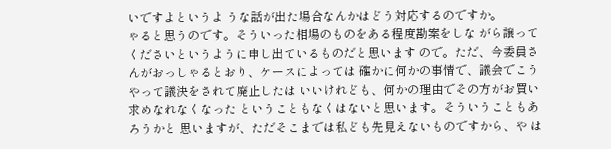いですよというよ うな話が出た場合なんかはどう対応するのですか。
ゃると思うのです。そういった相場のものをある程度勘案をしな がら譲ってくださいというように申し出ているものだと思います ので。ただ、今委員さんがおっしゃるとおり、ケースによっては 確かに何かの事情で、議会でこうやって議決をされて廃止したは いいけれども、何かの理由でその方がお買い求めなれなくなった ということもなくはないと思います。そういうこともあろうかと 思いますが、ただそこまでは私ども先見えないものですから、や は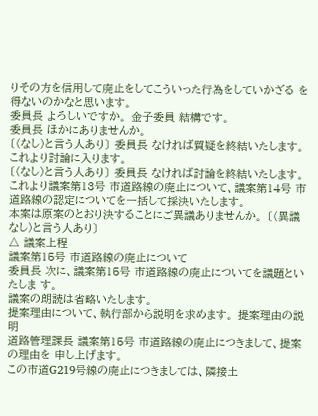りその方を信用して廃止をしてこういった行為をしていかざる を得ないのかなと思います。
委員長 よろしいですか。 金子委員 結構です。
委員長 ほかにありませんか。
〔(なし)と言う人あり〕 委員長 なければ質疑を終結いたします。
これより討論に入ります。
〔(なし)と言う人あり〕 委員長 なければ討論を終結いたします。
これより議案第13号 市道路線の廃止について、議案第14号 市道路線の認定についてを一括して採決いたします。
本案は原案のとおり決することにご異議ありませんか。 〔(異議なし)と言う人あり〕
△ 議案上程
議案第15号 市道路線の廃止について
委員長 次に、議案第15号 市道路線の廃止についてを議題といたしま す。
議案の朗読は省略いたします。
提案理由について、執行部から説明を求めます。 提案理由の説明
道路管理課長 議案第15号 市道路線の廃止につきまして、提案の理由を 申し上げます。
この市道G219号線の廃止につきましては、隣接土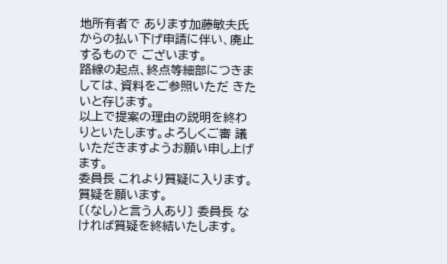地所有者で あります加藤敏夫氏からの払い下げ申請に伴い、廃止するもので ございます。
路線の起点、終点等細部につきましては、資料をご参照いただ きたいと存じます。
以上で提案の理由の説明を終わりといたします。よろしくご審 議いただきますようお願い申し上げます。
委員長 これより質疑に入ります。 質疑を願います。
〔(なし)と言う人あり〕 委員長 なければ質疑を終結いたします。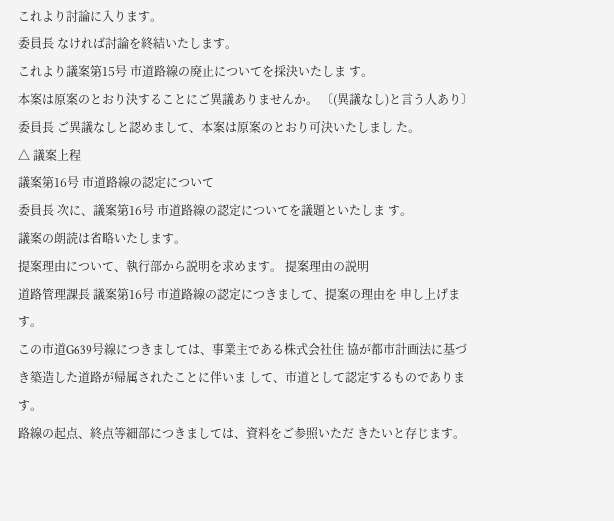これより討論に入ります。
委員長 なければ討論を終結いたします。
これより議案第15号 市道路線の廃止についてを採決いたしま す。
本案は原案のとおり決することにご異議ありませんか。 〔(異議なし)と言う人あり〕
委員長 ご異議なしと認めまして、本案は原案のとおり可決いたしまし た。
△ 議案上程
議案第16号 市道路線の認定について
委員長 次に、議案第16号 市道路線の認定についてを議題といたしま す。
議案の朗読は省略いたします。
提案理由について、執行部から説明を求めます。 提案理由の説明
道路管理課長 議案第16号 市道路線の認定につきまして、提案の理由を 申し上げます。
この市道G639号線につきましては、事業主である株式会社住 協が都市計画法に基づき築造した道路が帰属されたことに伴いま して、市道として認定するものであります。
路線の起点、終点等細部につきましては、資料をご参照いただ きたいと存じます。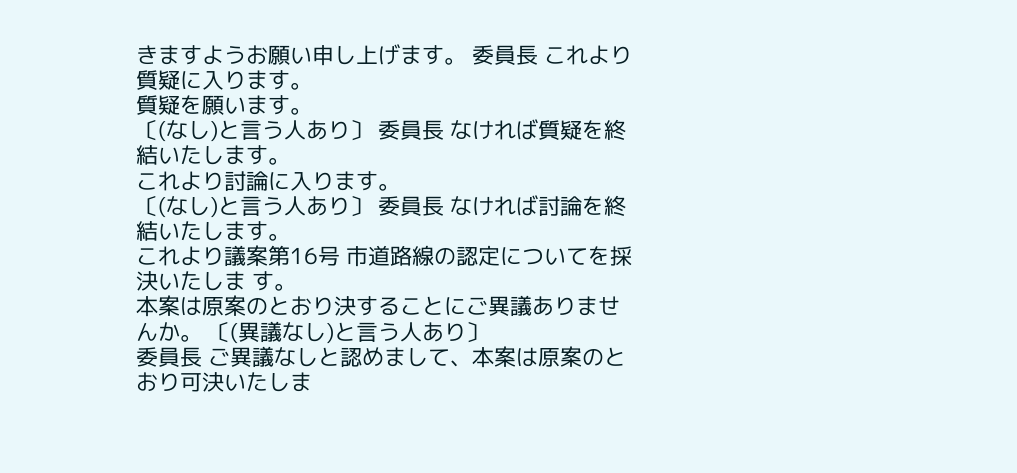きますようお願い申し上げます。 委員長 これより質疑に入ります。
質疑を願います。
〔(なし)と言う人あり〕 委員長 なければ質疑を終結いたします。
これより討論に入ります。
〔(なし)と言う人あり〕 委員長 なければ討論を終結いたします。
これより議案第16号 市道路線の認定についてを採決いたしま す。
本案は原案のとおり決することにご異議ありませんか。 〔(異議なし)と言う人あり〕
委員長 ご異議なしと認めまして、本案は原案のとおり可決いたしま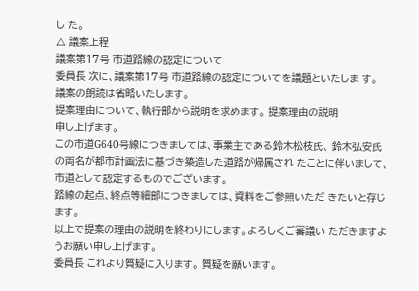し た。
△ 議案上程
議案第17号 市道路線の認定について
委員長 次に、議案第17号 市道路線の認定についてを議題といたしま す。
議案の朗読は省略いたします。
提案理由について、執行部から説明を求めます。 提案理由の説明
申し上げます。
この市道G640号線につきましては、事業主である鈴木松枝氏、 鈴木弘安氏の両名が都市計画法に基づき築造した道路が帰属され たことに伴いまして、市道として認定するものでございます。
路線の起点、終点等細部につきましては、資料をご参照いただ きたいと存じます。
以上で提案の理由の説明を終わりにします。よろしくご審議い ただきますようお願い申し上げます。
委員長 これより質疑に入ります。 質疑を願います。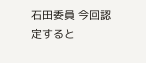石田委員 今回認定すると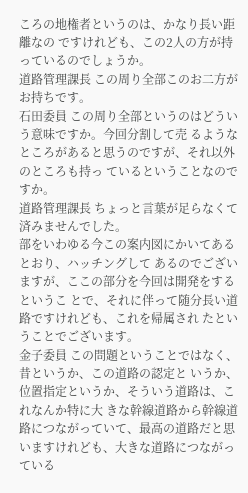ころの地権者というのは、かなり長い距離なの ですけれども、この2人の方が持っているのでしょうか。
道路管理課長 この周り全部このお二方がお持ちです。
石田委員 この周り全部というのはどういう意味ですか。今回分割して売 るようなところがあると思うのですが、それ以外のところも持っ ているということなのですか。
道路管理課長 ちょっと言葉が足らなくて済みませんでした。
部をいわゆる今この案内図にかいてあるとおり、ハッチングして あるのでございますが、ここの部分を今回は開発をするというこ とで、それに伴って随分長い道路ですけれども、これを帰属され たということでございます。
金子委員 この問題ということではなく、昔というか、この道路の認定と いうか、位置指定というか、そういう道路は、これなんか特に大 きな幹線道路から幹線道路につながっていて、最高の道路だと思 いますけれども、大きな道路につながっている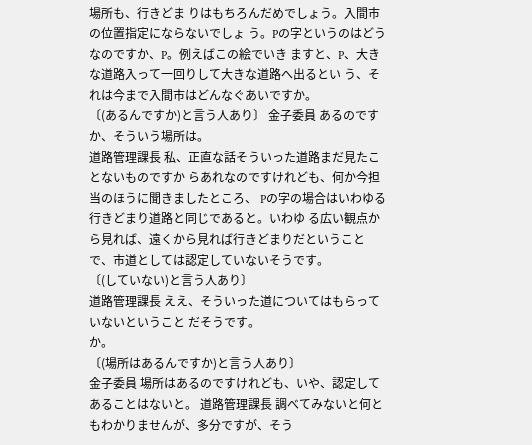場所も、行きどま りはもちろんだめでしょう。入間市の位置指定にならないでしょ う。Pの字というのはどうなのですか、P。例えばこの絵でいき ますと、P、大きな道路入って一回りして大きな道路へ出るとい う、それは今まで入間市はどんなぐあいですか。
〔(あるんですか)と言う人あり〕 金子委員 あるのですか、そういう場所は。
道路管理課長 私、正直な話そういった道路まだ見たことないものですか らあれなのですけれども、何か今担当のほうに聞きましたところ、 Pの字の場合はいわゆる行きどまり道路と同じであると。いわゆ る広い観点から見れば、遠くから見れば行きどまりだということ で、市道としては認定していないそうです。
〔(していない)と言う人あり〕
道路管理課長 ええ、そういった道についてはもらっていないということ だそうです。
か。
〔(場所はあるんですか)と言う人あり〕
金子委員 場所はあるのですけれども、いや、認定してあることはないと。 道路管理課長 調べてみないと何ともわかりませんが、多分ですが、そう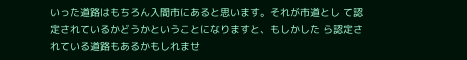いった道路はもちろん入間市にあると思います。それが市道とし て認定されているかどうかということになりますと、もしかした ら認定されている道路もあるかもしれませ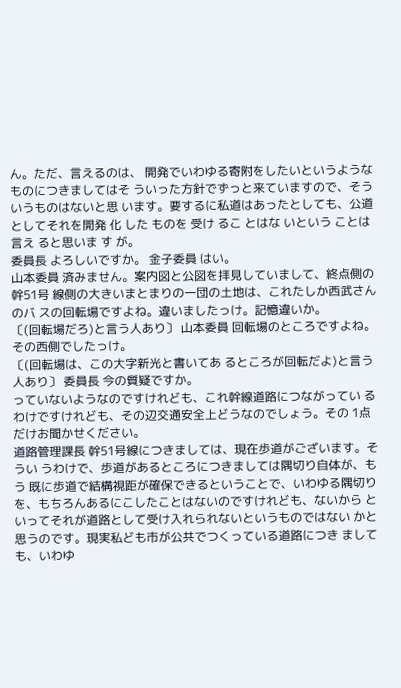ん。ただ、言えるのは、 開発でいわゆる寄附をしたいというようなものにつきましてはそ ういった方針でずっと来ていますので、そういうものはないと思 います。要するに私道はあったとしても、公道としてそれを開発 化 した ものを 受け るこ とはな いという ことは言え ると思いま す が。
委員長 よろしいですか。 金子委員 はい。
山本委員 済みません。案内図と公図を拝見していまして、終点側の幹51号 線側の大きいまとまりの一団の土地は、これたしか西武さんのバ スの回転場ですよね。違いましたっけ。記憶違いか。
〔(回転場だろ)と言う人あり〕 山本委員 回転場のところですよね。その西側でしたっけ。
〔(回転場は、この大字新光と書いてあ るところが回転だよ)と言う人あり〕 委員長 今の質疑ですか。
っていないようなのですけれども、これ幹線道路につながってい るわけですけれども、その辺交通安全上どうなのでしょう。その 1点だけお聞かせください。
道路管理課長 幹51号線につきましては、現在歩道がございます。そうい うわけで、歩道があるところにつきましては隅切り自体が、もう 既に歩道で結構視距が確保できるということで、いわゆる隅切り を、もちろんあるにこしたことはないのですけれども、ないから といってそれが道路として受け入れられないというものではない かと思うのです。現実私ども市が公共でつくっている道路につき ましても、いわゆ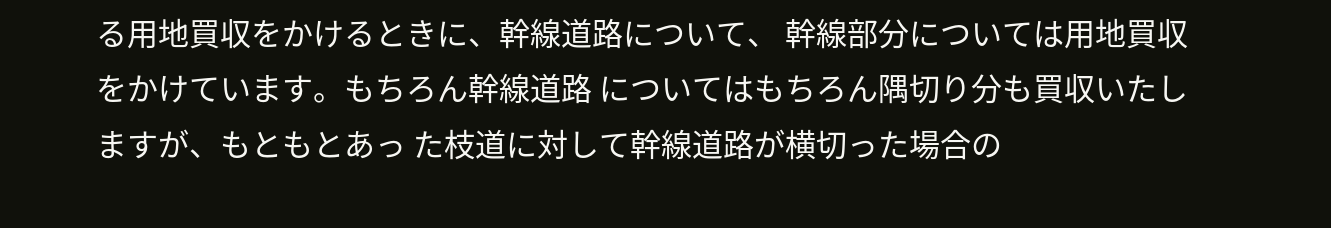る用地買収をかけるときに、幹線道路について、 幹線部分については用地買収をかけています。もちろん幹線道路 についてはもちろん隅切り分も買収いたしますが、もともとあっ た枝道に対して幹線道路が横切った場合の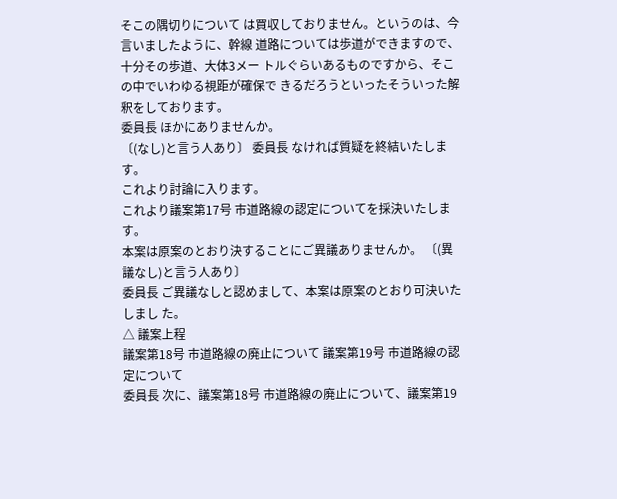そこの隅切りについて は買収しておりません。というのは、今言いましたように、幹線 道路については歩道ができますので、十分その歩道、大体3メー トルぐらいあるものですから、そこの中でいわゆる視距が確保で きるだろうといったそういった解釈をしております。
委員長 ほかにありませんか。
〔(なし)と言う人あり〕 委員長 なければ質疑を終結いたします。
これより討論に入ります。
これより議案第17号 市道路線の認定についてを採決いたしま す。
本案は原案のとおり決することにご異議ありませんか。 〔(異議なし)と言う人あり〕
委員長 ご異議なしと認めまして、本案は原案のとおり可決いたしまし た。
△ 議案上程
議案第18号 市道路線の廃止について 議案第19号 市道路線の認定について
委員長 次に、議案第18号 市道路線の廃止について、議案第19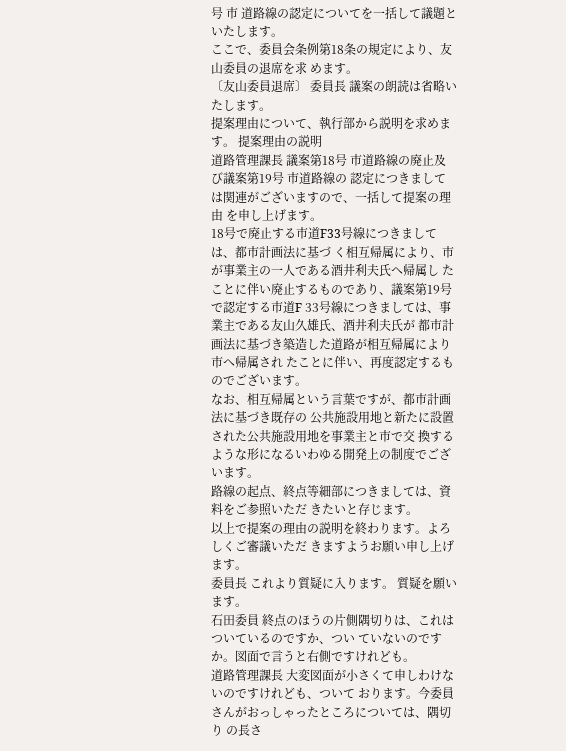号 市 道路線の認定についてを一括して議題といたします。
ここで、委員会条例第18条の規定により、友山委員の退席を求 めます。
〔友山委員退席〕 委員長 議案の朗読は省略いたします。
提案理由について、執行部から説明を求めます。 提案理由の説明
道路管理課長 議案第18号 市道路線の廃止及び議案第19号 市道路線の 認定につきましては関連がございますので、一括して提案の理由 を申し上げます。
18号で廃止する市道F33号線につきましては、都市計画法に基づ く相互帰属により、市が事業主の一人である酒井利夫氏へ帰属し たことに伴い廃止するものであり、議案第19号で認定する市道F 33号線につきましては、事業主である友山久雄氏、酒井利夫氏が 都市計画法に基づき築造した道路が相互帰属により市へ帰属され たことに伴い、再度認定するものでございます。
なお、相互帰属という言葉ですが、都市計画法に基づき既存の 公共施設用地と新たに設置された公共施設用地を事業主と市で交 換するような形になるいわゆる開発上の制度でございます。
路線の起点、終点等細部につきましては、資料をご参照いただ きたいと存じます。
以上で提案の理由の説明を終わります。よろしくご審議いただ きますようお願い申し上げます。
委員長 これより質疑に入ります。 質疑を願います。
石田委員 終点のほうの片側隅切りは、これはついているのですか、つい ていないのですか。図面で言うと右側ですけれども。
道路管理課長 大変図面が小さくて申しわけないのですけれども、ついて おります。今委員さんがおっしゃったところについては、隅切り の長さ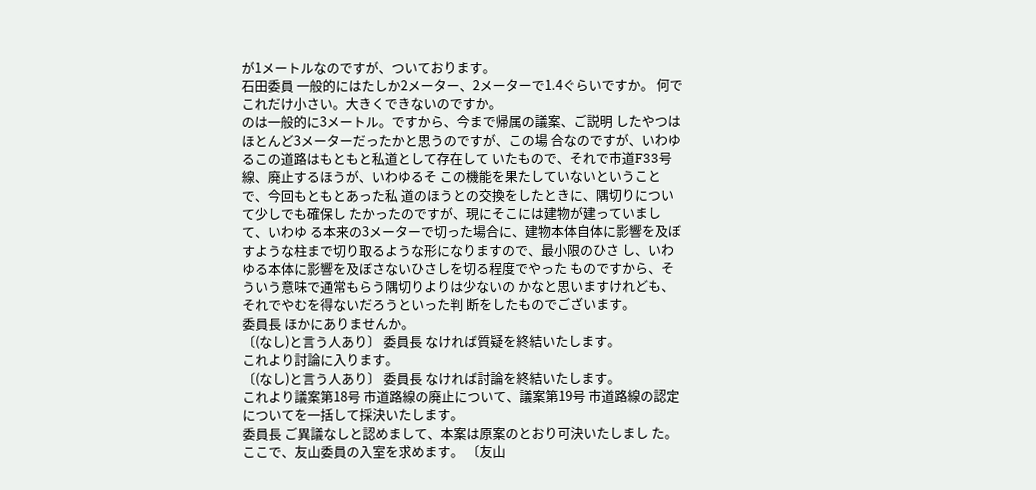が1メートルなのですが、ついております。
石田委員 一般的にはたしか2メーター、2メーターで1.4ぐらいですか。 何でこれだけ小さい。大きくできないのですか。
のは一般的に3メートル。ですから、今まで帰属の議案、ご説明 したやつはほとんど3メーターだったかと思うのですが、この場 合なのですが、いわゆるこの道路はもともと私道として存在して いたもので、それで市道F33号線、廃止するほうが、いわゆるそ この機能を果たしていないということで、今回もともとあった私 道のほうとの交換をしたときに、隅切りについて少しでも確保し たかったのですが、現にそこには建物が建っていまして、いわゆ る本来の3メーターで切った場合に、建物本体自体に影響を及ぼ すような柱まで切り取るような形になりますので、最小限のひさ し、いわゆる本体に影響を及ぼさないひさしを切る程度でやった ものですから、そういう意味で通常もらう隅切りよりは少ないの かなと思いますけれども、それでやむを得ないだろうといった判 断をしたものでございます。
委員長 ほかにありませんか。
〔(なし)と言う人あり〕 委員長 なければ質疑を終結いたします。
これより討論に入ります。
〔(なし)と言う人あり〕 委員長 なければ討論を終結いたします。
これより議案第18号 市道路線の廃止について、議案第19号 市道路線の認定についてを一括して採決いたします。
委員長 ご異議なしと認めまして、本案は原案のとおり可決いたしまし た。
ここで、友山委員の入室を求めます。 〔友山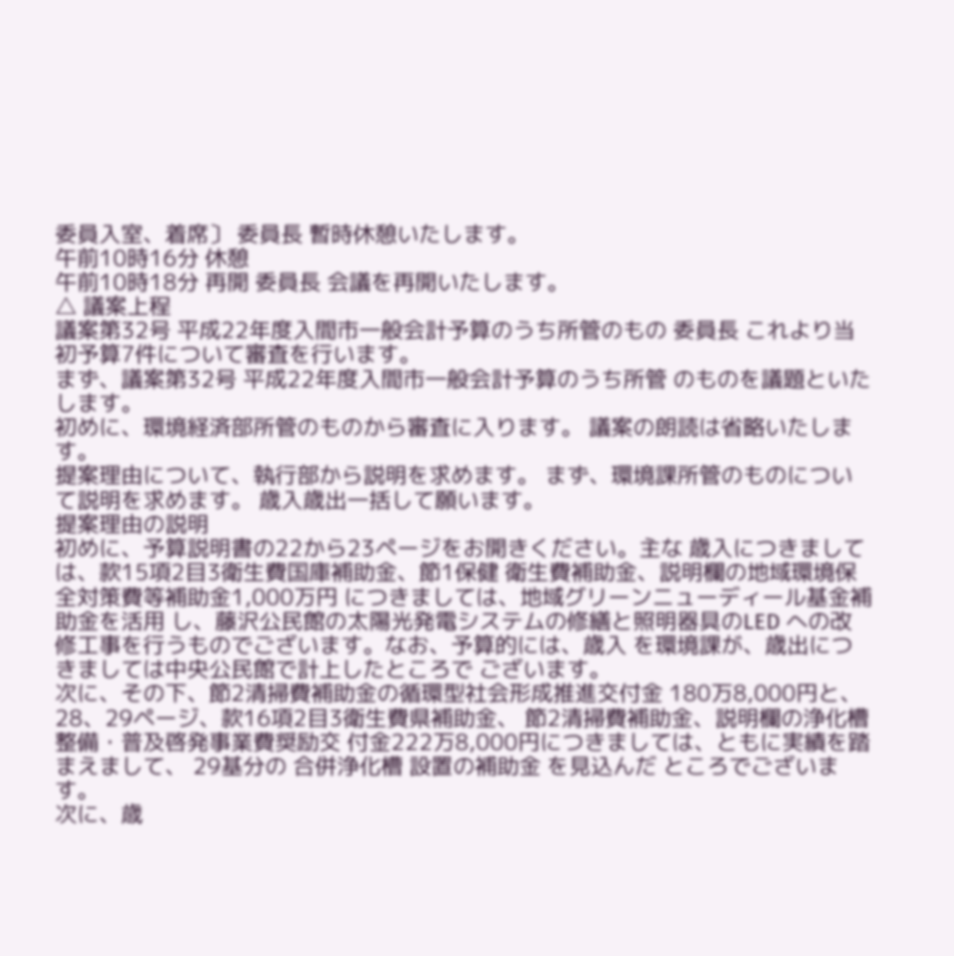委員入室、着席〕 委員長 暫時休憩いたします。
午前10時16分 休憩
午前10時18分 再開 委員長 会議を再開いたします。
△ 議案上程
議案第32号 平成22年度入間市一般会計予算のうち所管のもの 委員長 これより当初予算7件について審査を行います。
まず、議案第32号 平成22年度入間市一般会計予算のうち所管 のものを議題といたします。
初めに、環境経済部所管のものから審査に入ります。 議案の朗読は省略いたします。
提案理由について、執行部から説明を求めます。 まず、環境課所管のものについて説明を求めます。 歳入歳出一括して願います。
提案理由の説明
初めに、予算説明書の22から23ページをお開きください。主な 歳入につきましては、款15項2目3衛生費国庫補助金、節1保健 衛生費補助金、説明欄の地域環境保全対策費等補助金1,000万円 につきましては、地域グリーンニューディール基金補助金を活用 し、藤沢公民館の太陽光発電システムの修繕と照明器具のLED への改修工事を行うものでございます。なお、予算的には、歳入 を環境課が、歳出につきましては中央公民館で計上したところで ございます。
次に、その下、節2清掃費補助金の循環型社会形成推進交付金 180万8,000円と、28、29ページ、款16項2目3衛生費県補助金、 節2清掃費補助金、説明欄の浄化槽整備・普及啓発事業費奨励交 付金222万8,000円につきましては、ともに実績を踏まえまして、 29基分の 合併浄化槽 設置の補助金 を見込んだ ところでございま す。
次に、歳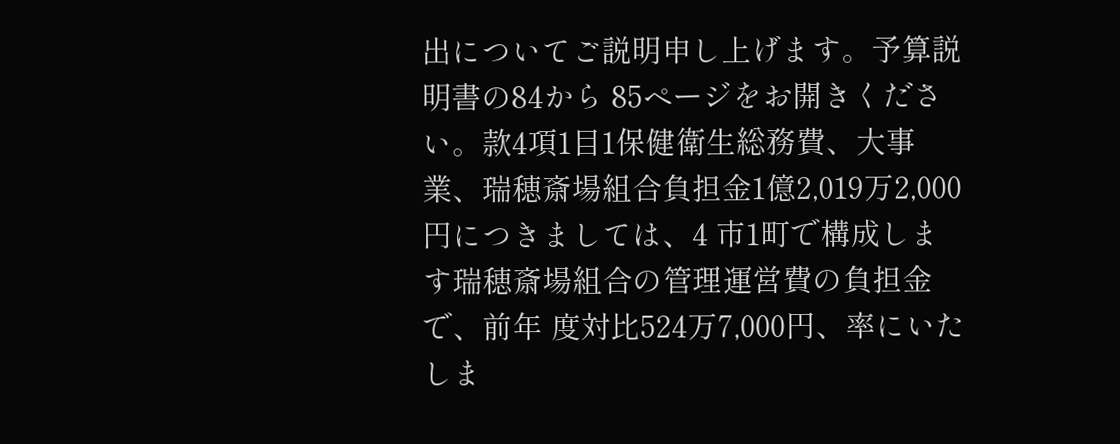出についてご説明申し上げます。予算説明書の84から 85ページをお開きください。款4項1目1保健衛生総務費、大事 業、瑞穂斎場組合負担金1億2,019万2,000円につきましては、4 市1町で構成します瑞穂斎場組合の管理運営費の負担金で、前年 度対比524万7,000円、率にいたしま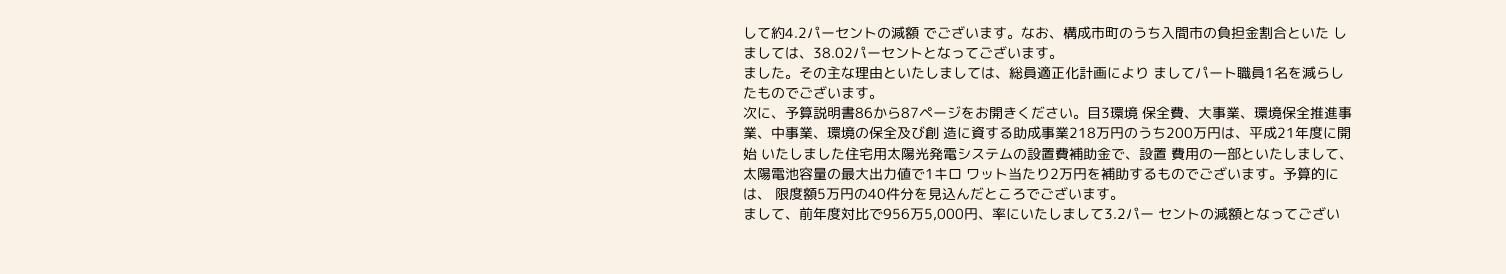して約4.2パーセントの減額 でございます。なお、構成市町のうち入間市の負担金割合といた しましては、38.02パーセントとなってございます。
ました。その主な理由といたしましては、総員適正化計画により ましてパート職員1名を減らしたものでございます。
次に、予算説明書86から87ページをお開きください。目3環境 保全費、大事業、環境保全推進事業、中事業、環境の保全及び創 造に資する助成事業218万円のうち200万円は、平成21年度に開始 いたしました住宅用太陽光発電システムの設置費補助金で、設置 費用の一部といたしまして、太陽電池容量の最大出力値で1キロ ワット当たり2万円を補助するものでございます。予算的には、 限度額5万円の40件分を見込んだところでございます。
まして、前年度対比で956万5,000円、率にいたしまして3.2パー セントの減額となってござい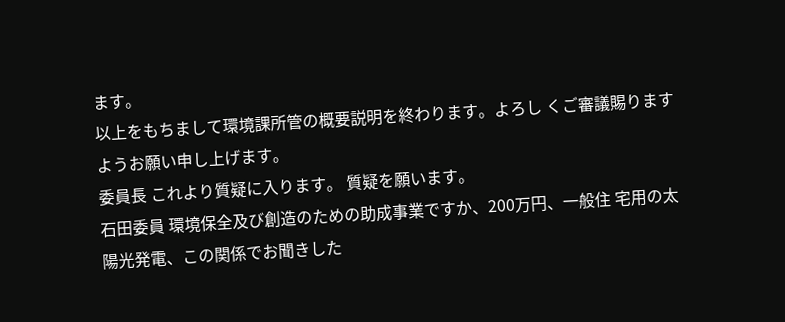ます。
以上をもちまして環境課所管の概要説明を終わります。よろし くご審議賜りますようお願い申し上げます。
委員長 これより質疑に入ります。 質疑を願います。
石田委員 環境保全及び創造のための助成事業ですか、200万円、一般住 宅用の太陽光発電、この関係でお聞きした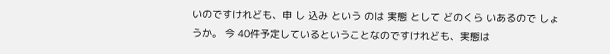いのですけれども、申 し 込み という のは 実態 として どのくら いあるので しょうか。 今 40件予定しているということなのですけれども、実態は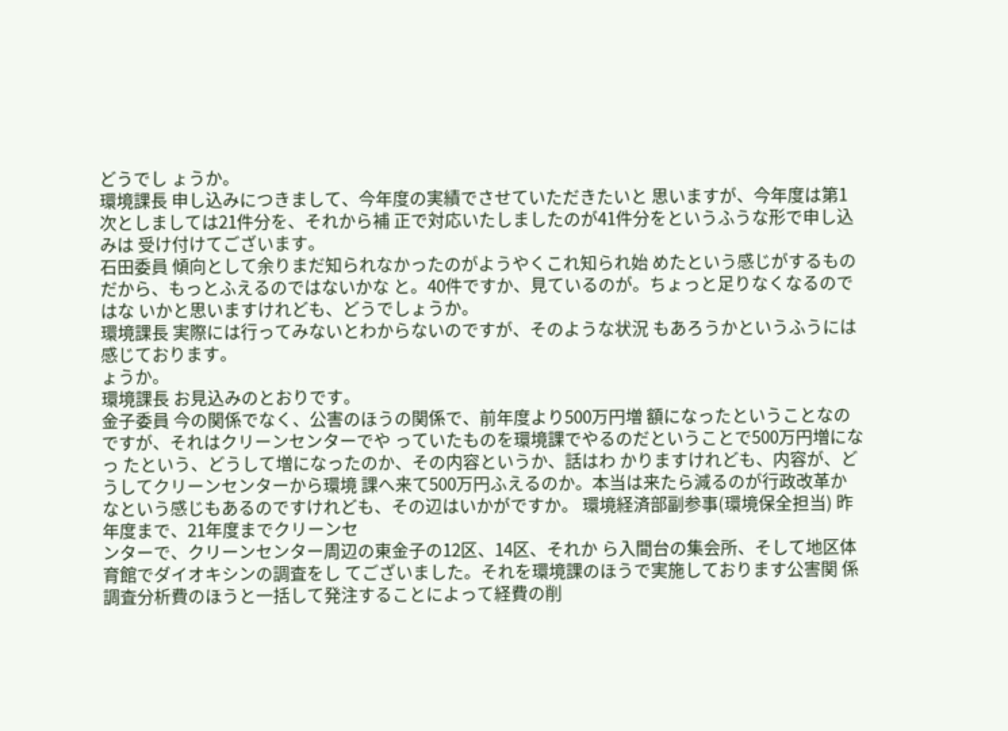どうでし ょうか。
環境課長 申し込みにつきまして、今年度の実績でさせていただきたいと 思いますが、今年度は第1次としましては21件分を、それから補 正で対応いたしましたのが41件分をというふうな形で申し込みは 受け付けてございます。
石田委員 傾向として余りまだ知られなかったのがようやくこれ知られ始 めたという感じがするものだから、もっとふえるのではないかな と。40件ですか、見ているのが。ちょっと足りなくなるのではな いかと思いますけれども、どうでしょうか。
環境課長 実際には行ってみないとわからないのですが、そのような状況 もあろうかというふうには感じております。
ょうか。
環境課長 お見込みのとおりです。
金子委員 今の関係でなく、公害のほうの関係で、前年度より500万円増 額になったということなのですが、それはクリーンセンターでや っていたものを環境課でやるのだということで500万円増になっ たという、どうして増になったのか、その内容というか、話はわ かりますけれども、内容が、どうしてクリーンセンターから環境 課へ来て500万円ふえるのか。本当は来たら減るのが行政改革か なという感じもあるのですけれども、その辺はいかがですか。 環境経済部副参事(環境保全担当) 昨年度まで、21年度までクリーンセ
ンターで、クリーンセンター周辺の東金子の12区、14区、それか ら入間台の集会所、そして地区体育館でダイオキシンの調査をし てございました。それを環境課のほうで実施しております公害関 係調査分析費のほうと一括して発注することによって経費の削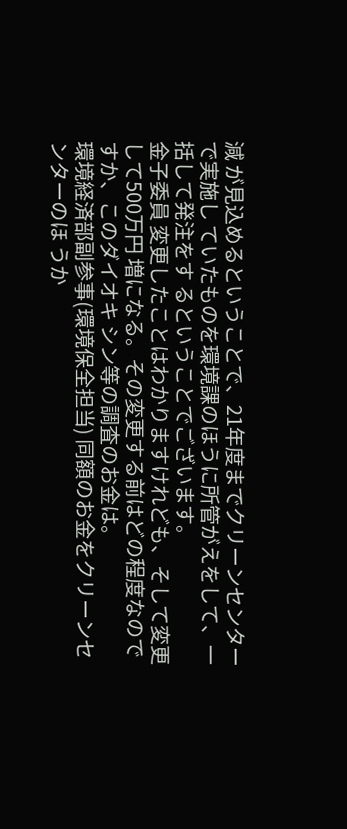減 が見込めるということで、21年度までクリーンセンターで実施し ていたものを環境課のほうに所管がえをして、一括して発注をす るということでございます。
金子委員 変更したことはわかりますけれども、そして変更して500万円 増になる。その変更する前はどの程度なのですか、このダイオキ シン等の調査のお金は。
環境経済部副参事(環境保全担当) 同額のお金をクリーンセンターのほ うか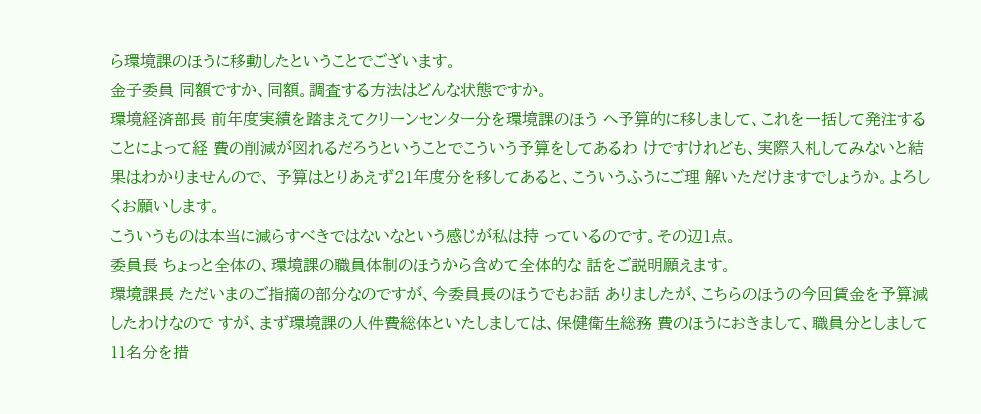ら環境課のほうに移動したということでございます。
金子委員 同額ですか、同額。調査する方法はどんな状態ですか。
環境経済部長 前年度実績を踏まえてクリーンセンター分を環境課のほう へ予算的に移しまして、これを一括して発注することによって経 費の削減が図れるだろうということでこういう予算をしてあるわ けですけれども、実際入札してみないと結果はわかりませんので、 予算はとりあえず21年度分を移してあると、こういうふうにご理 解いただけますでしょうか。よろしくお願いします。
こういうものは本当に減らすべきではないなという感じが私は持 っているのです。その辺1点。
委員長 ちょっと全体の、環境課の職員体制のほうから含めて全体的な 話をご説明願えます。
環境課長 ただいまのご指摘の部分なのですが、今委員長のほうでもお話 ありましたが、こちらのほうの今回賃金を予算減したわけなので すが、まず環境課の人件費総体といたしましては、保健衛生総務 費のほうにおきまして、職員分としまして11名分を措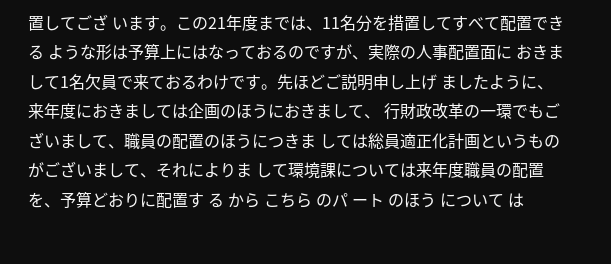置してござ います。この21年度までは、11名分を措置してすべて配置できる ような形は予算上にはなっておるのですが、実際の人事配置面に おきまして1名欠員で来ておるわけです。先ほどご説明申し上げ ましたように、来年度におきましては企画のほうにおきまして、 行財政改革の一環でもございまして、職員の配置のほうにつきま しては総員適正化計画というものがございまして、それによりま して環境課については来年度職員の配置を、予算どおりに配置す る から こちら のパ ート のほう について は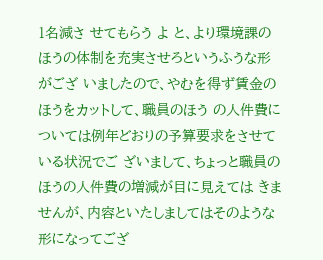1名減さ せてもらう よ と、より環境課のほうの体制を充実させろというふうな形がござ いましたので、やむを得ず賃金のほうをカットして、職員のほう の人件費については例年どおりの予算要求をさせている状況でご ざいまして、ちょっと職員のほうの人件費の増減が目に見えては きませんが、内容といたしましてはそのような形になってござ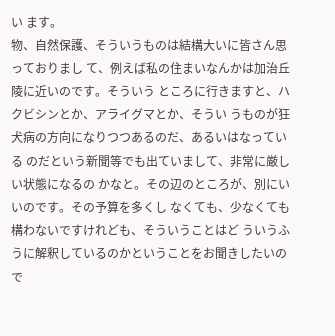い ます。
物、自然保護、そういうものは結構大いに皆さん思っておりまし て、例えば私の住まいなんかは加治丘陵に近いのです。そういう ところに行きますと、ハクビシンとか、アライグマとか、そうい うものが狂犬病の方向になりつつあるのだ、あるいはなっている のだという新聞等でも出ていまして、非常に厳しい状態になるの かなと。その辺のところが、別にいいのです。その予算を多くし なくても、少なくても構わないですけれども、そういうことはど ういうふうに解釈しているのかということをお聞きしたいので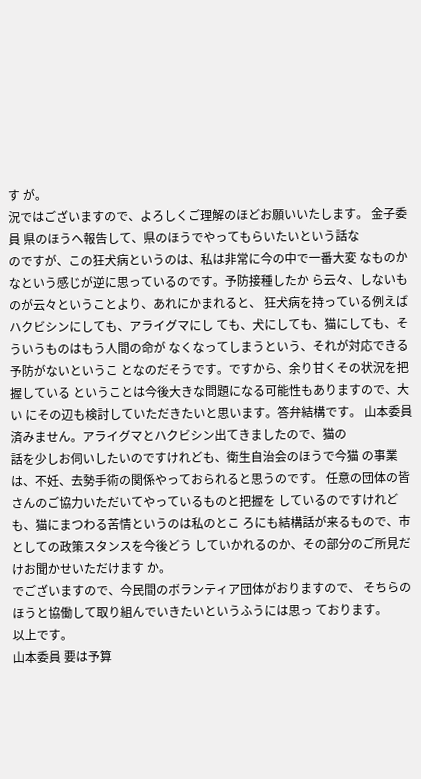す が。
況ではございますので、よろしくご理解のほどお願いいたします。 金子委員 県のほうへ報告して、県のほうでやってもらいたいという話な
のですが、この狂犬病というのは、私は非常に今の中で一番大変 なものかなという感じが逆に思っているのです。予防接種したか ら云々、しないものが云々ということより、あれにかまれると、 狂犬病を持っている例えばハクビシンにしても、アライグマにし ても、犬にしても、猫にしても、そういうものはもう人間の命が なくなってしまうという、それが対応できる予防がないというこ となのだそうです。ですから、余り甘くその状況を把握している ということは今後大きな問題になる可能性もありますので、大い にその辺も検討していただきたいと思います。答弁結構です。 山本委員 済みません。アライグマとハクビシン出てきましたので、猫の
話を少しお伺いしたいのですけれども、衛生自治会のほうで今猫 の事業は、不妊、去勢手術の関係やっておられると思うのです。 任意の団体の皆さんのご協力いただいてやっているものと把握を しているのですけれども、猫にまつわる苦情というのは私のとこ ろにも結構話が来るもので、市としての政策スタンスを今後どう していかれるのか、その部分のご所見だけお聞かせいただけます か。
でございますので、今民間のボランティア団体がおりますので、 そちらのほうと協働して取り組んでいきたいというふうには思っ ております。
以上です。
山本委員 要は予算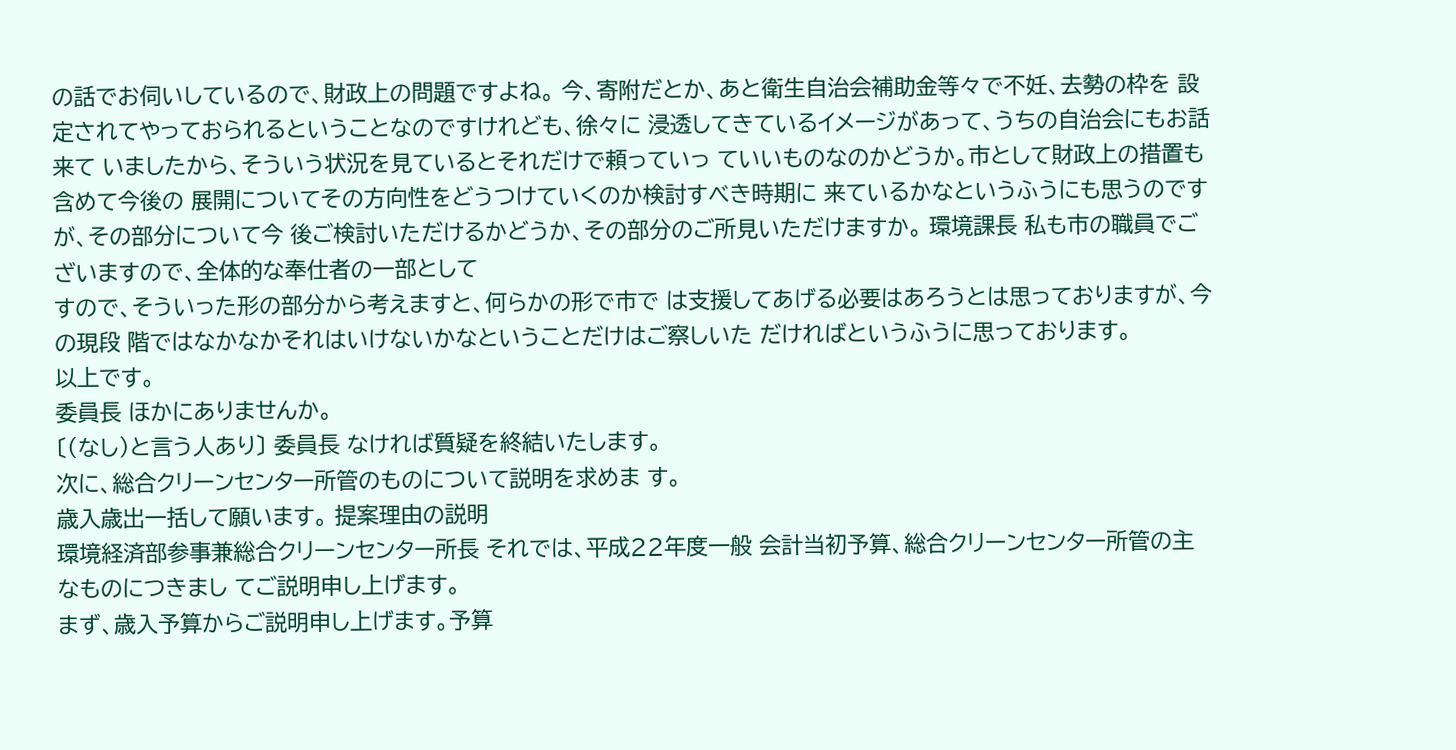の話でお伺いしているので、財政上の問題ですよね。 今、寄附だとか、あと衛生自治会補助金等々で不妊、去勢の枠を 設定されてやっておられるということなのですけれども、徐々に 浸透してきているイメージがあって、うちの自治会にもお話来て いましたから、そういう状況を見ているとそれだけで頼っていっ ていいものなのかどうか。市として財政上の措置も含めて今後の 展開についてその方向性をどうつけていくのか検討すべき時期に 来ているかなというふうにも思うのですが、その部分について今 後ご検討いただけるかどうか、その部分のご所見いただけますか。 環境課長 私も市の職員でございますので、全体的な奉仕者の一部として
すので、そういった形の部分から考えますと、何らかの形で市で は支援してあげる必要はあろうとは思っておりますが、今の現段 階ではなかなかそれはいけないかなということだけはご察しいた だければというふうに思っております。
以上です。
委員長 ほかにありませんか。
〔(なし)と言う人あり〕 委員長 なければ質疑を終結いたします。
次に、総合クリーンセンター所管のものについて説明を求めま す。
歳入歳出一括して願います。 提案理由の説明
環境経済部参事兼総合クリーンセンター所長 それでは、平成22年度一般 会計当初予算、総合クリーンセンター所管の主なものにつきまし てご説明申し上げます。
まず、歳入予算からご説明申し上げます。予算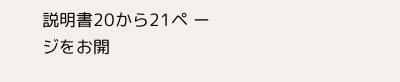説明書20から21ペ ージをお開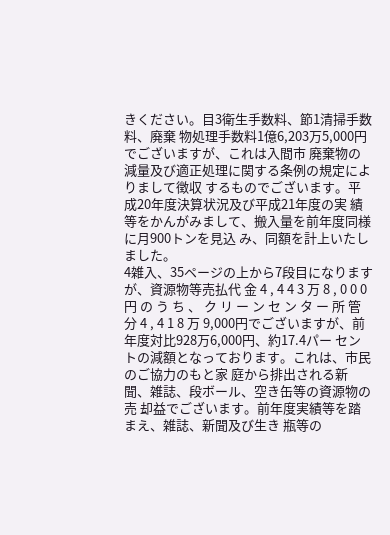きください。目3衛生手数料、節1清掃手数料、廃棄 物処理手数料1億6,203万5,000円でございますが、これは入間市 廃棄物の減量及び適正処理に関する条例の規定によりまして徴収 するものでございます。平成20年度決算状況及び平成21年度の実 績等をかんがみまして、搬入量を前年度同様に月900トンを見込 み、同額を計上いたしました。
4雑入、35ページの上から7段目になりますが、資源物等売払代 金 4 , 4 4 3 万 8 , 0 0 0 円 の う ち 、 ク リ ー ン セ ン タ ー 所 管 分 4 , 4 1 8 万 9,000円でございますが、前年度対比928万6,000円、約17.4パー セントの減額となっております。これは、市民のご協力のもと家 庭から排出される新聞、雑誌、段ボール、空き缶等の資源物の売 却益でございます。前年度実績等を踏まえ、雑誌、新聞及び生き 瓶等の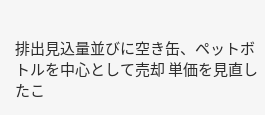排出見込量並びに空き缶、ペットボトルを中心として売却 単価を見直したこ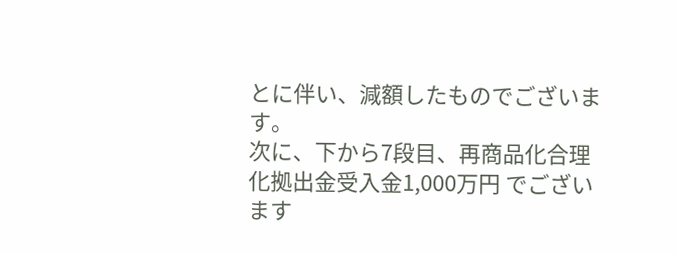とに伴い、減額したものでございます。
次に、下から7段目、再商品化合理化拠出金受入金1,000万円 でございます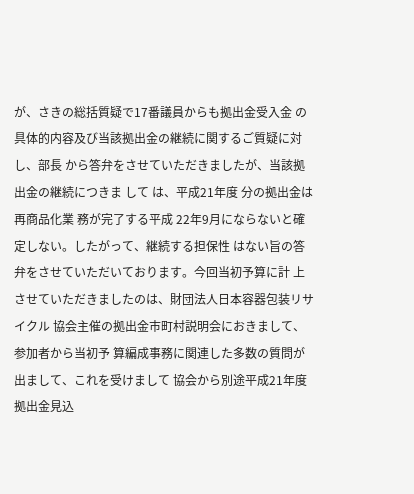が、さきの総括質疑で17番議員からも拠出金受入金 の具体的内容及び当該拠出金の継続に関するご質疑に対し、部長 から答弁をさせていただきましたが、当該拠出金の継続につきま して は、平成21年度 分の拠出金は 再商品化業 務が完了する平成 22年9月にならないと確定しない。したがって、継続する担保性 はない旨の答弁をさせていただいております。今回当初予算に計 上させていただきましたのは、財団法人日本容器包装リサイクル 協会主催の拠出金市町村説明会におきまして、参加者から当初予 算編成事務に関連した多数の質問が出まして、これを受けまして 協会から別途平成21年度拠出金見込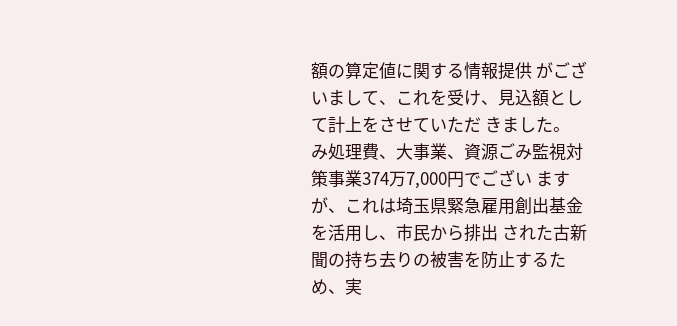額の算定値に関する情報提供 がございまして、これを受け、見込額として計上をさせていただ きました。
み処理費、大事業、資源ごみ監視対策事業374万7,000円でござい ますが、これは埼玉県緊急雇用創出基金を活用し、市民から排出 された古新聞の持ち去りの被害を防止するため、実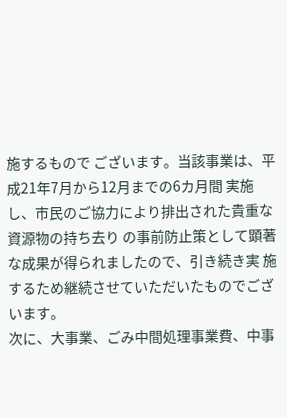施するもので ございます。当該事業は、平成21年7月から12月までの6カ月間 実施し、市民のご協力により排出された貴重な資源物の持ち去り の事前防止策として顕著な成果が得られましたので、引き続き実 施するため継続させていただいたものでございます。
次に、大事業、ごみ中間処理事業費、中事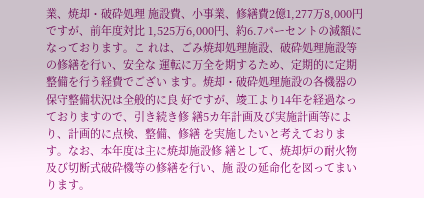業、焼却・破砕処理 施設費、小事業、修繕費2億1,277万8,000円ですが、前年度対比 1,525万6,000円、約6.7パーセントの減額になっております。こ れは、ごみ焼却処理施設、破砕処理施設等の修繕を行い、安全な 運転に万全を期するため、定期的に定期整備を行う経費でござい ます。焼却・破砕処理施設の各機器の保守整備状況は全般的に良 好ですが、竣工より14年を経過なっておりますので、引き続き修 繕5カ年計画及び実施計画等により、計画的に点検、整備、修繕 を実施したいと考えております。なお、本年度は主に焼却施設修 繕として、焼却炉の耐火物及び切断式破砕機等の修繕を行い、施 設の延命化を図ってまいります。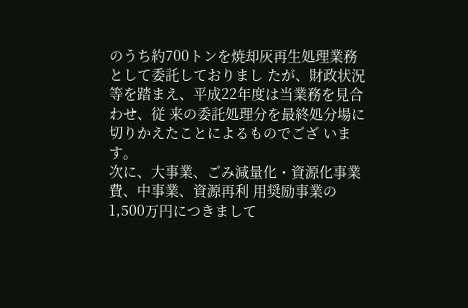のうち約700トンを焼却灰再生処理業務として委託しておりまし たが、財政状況等を踏まえ、平成22年度は当業務を見合わせ、従 来の委託処理分を最終処分場に切りかえたことによるものでござ います。
次に、大事業、ごみ減量化・資源化事業費、中事業、資源再利 用奨励事業の1,500万円につきまして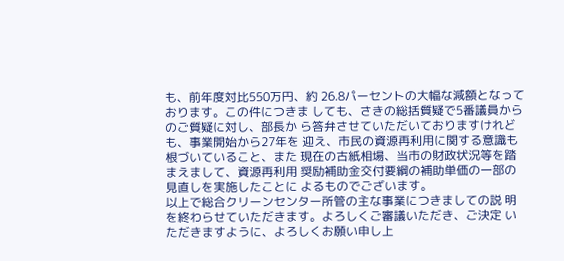も、前年度対比550万円、約 26.8パーセントの大幅な減額となっております。この件につきま しても、さきの総括質疑で5番議員からのご質疑に対し、部長か ら答弁させていただいておりますけれども、事業開始から27年を 迎え、市民の資源再利用に関する意識も根づいていること、また 現在の古紙相場、当市の財政状況等を踏まえまして、資源再利用 奨励補助金交付要綱の補助単価の一部の見直しを実施したことに よるものでございます。
以上で総合クリーンセンター所管の主な事業につきましての説 明を終わらせていただきます。よろしくご審議いただき、ご決定 いただきますように、よろしくお願い申し上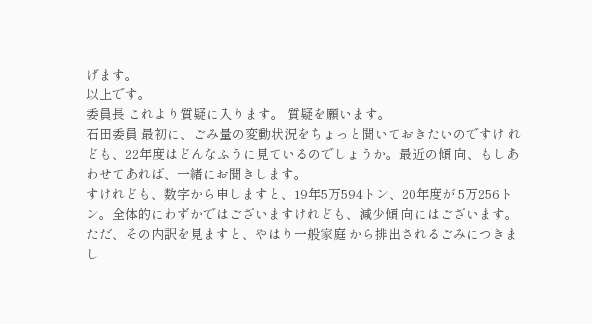げます。
以上です。
委員長 これより質疑に入ります。 質疑を願います。
石田委員 最初に、ごみ量の変動状況をちょっと聞いておきたいのですけ れども、22年度はどんなふうに見ているのでしょうか。最近の傾 向、もしあわせてあれば、一緒にお聞きします。
すけれども、数字から申しますと、19年5万594トン、20年度が 5万256トン。全体的にわずかではございますけれども、減少傾 向にはございます。ただ、その内訳を見ますと、やはり一般家庭 から排出されるごみにつきまし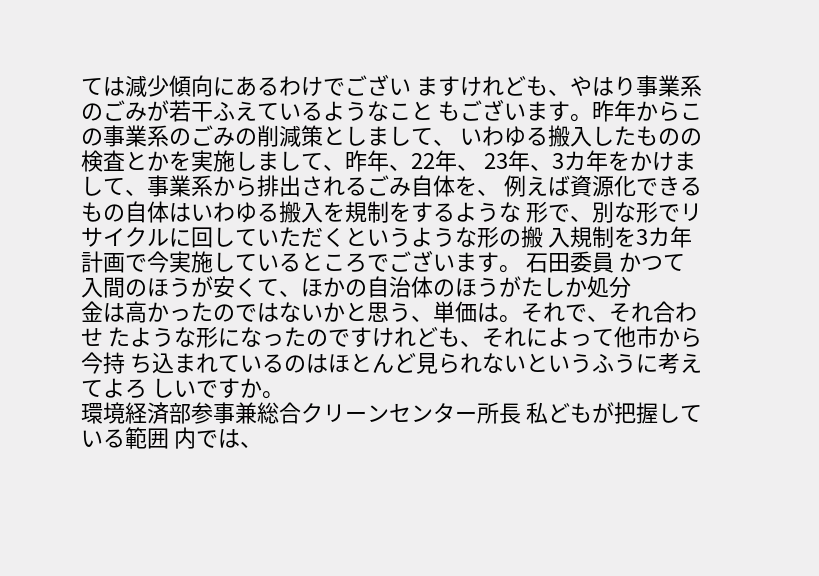ては減少傾向にあるわけでござい ますけれども、やはり事業系のごみが若干ふえているようなこと もございます。昨年からこの事業系のごみの削減策としまして、 いわゆる搬入したものの検査とかを実施しまして、昨年、22年、 23年、3カ年をかけまして、事業系から排出されるごみ自体を、 例えば資源化できるもの自体はいわゆる搬入を規制をするような 形で、別な形でリサイクルに回していただくというような形の搬 入規制を3カ年計画で今実施しているところでございます。 石田委員 かつて入間のほうが安くて、ほかの自治体のほうがたしか処分
金は高かったのではないかと思う、単価は。それで、それ合わせ たような形になったのですけれども、それによって他市から今持 ち込まれているのはほとんど見られないというふうに考えてよろ しいですか。
環境経済部参事兼総合クリーンセンター所長 私どもが把握している範囲 内では、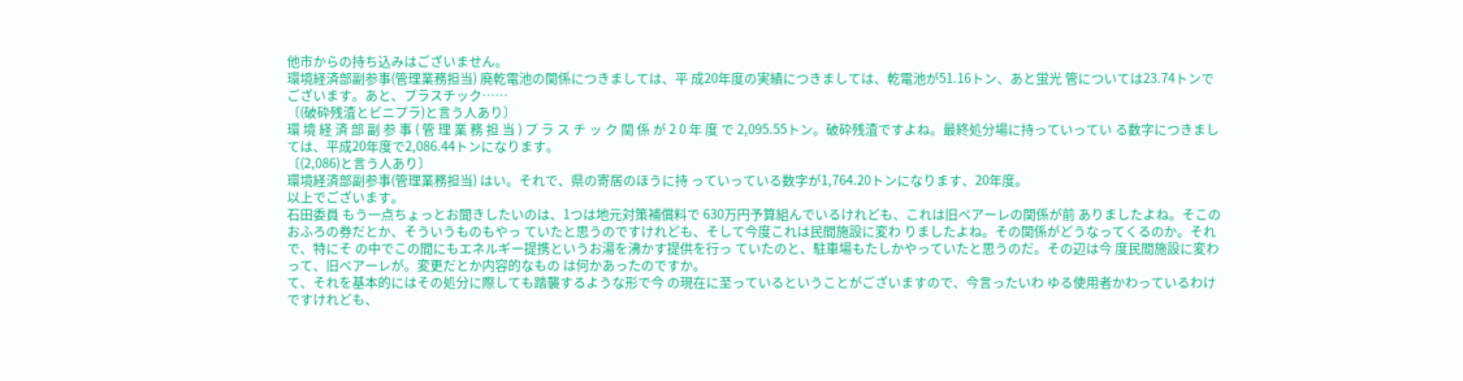他市からの持ち込みはございません。
環境経済部副参事(管理業務担当) 廃乾電池の関係につきましては、平 成20年度の実績につきましては、乾電池が51.16トン、あと蛍光 管については23.74トンでございます。あと、プラスチック……
〔(破砕残渣とビニプラ)と言う人あり〕
環 境 経 済 部 副 参 事 ( 管 理 業 務 担 当 ) プ ラ ス チ ッ ク 関 係 が 2 0 年 度 で 2,095.55トン。破砕残渣ですよね。最終処分場に持っていってい る数字につきましては、平成20年度で2,086.44トンになります。
〔(2,086)と言う人あり〕
環境経済部副参事(管理業務担当) はい。それで、県の寄居のほうに持 っていっている数字が1,764.20トンになります、20年度。
以上でございます。
石田委員 もう一点ちょっとお聞きしたいのは、1つは地元対策補償料で 630万円予算組んでいるけれども、これは旧ペアーレの関係が前 ありましたよね。そこのおふろの券だとか、そういうものもやっ ていたと思うのですけれども、そして今度これは民間施設に変わ りましたよね。その関係がどうなってくるのか。それで、特にそ の中でこの間にもエネルギー提携というお湯を沸かす提供を行っ ていたのと、駐車場もたしかやっていたと思うのだ。その辺は今 度民間施設に変わって、旧ペアーレが。変更だとか内容的なもの は何かあったのですか。
て、それを基本的にはその処分に際しても踏襲するような形で今 の現在に至っているということがございますので、今言ったいわ ゆる使用者かわっているわけですけれども、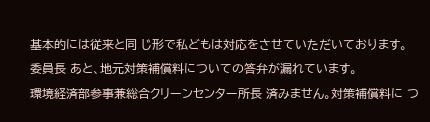基本的には従来と同 じ形で私どもは対応をさせていただいております。
委員長 あと、地元対策補償料についての答弁が漏れています。
環境経済部参事兼総合クリーンセンター所長 済みません。対策補償料に つ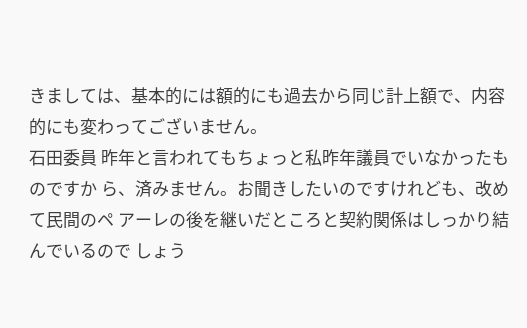きましては、基本的には額的にも過去から同じ計上額で、内容 的にも変わってございません。
石田委員 昨年と言われてもちょっと私昨年議員でいなかったものですか ら、済みません。お聞きしたいのですけれども、改めて民間のペ アーレの後を継いだところと契約関係はしっかり結んでいるので しょう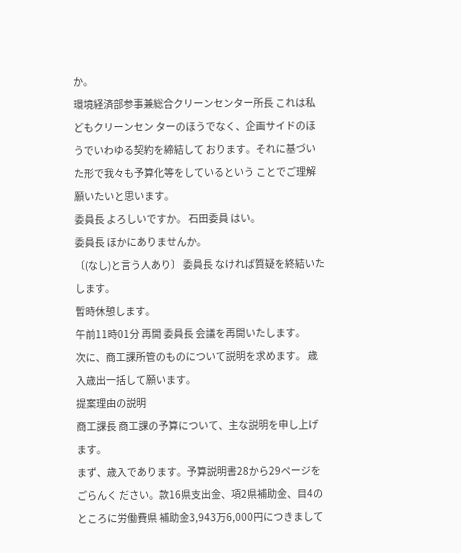か。
環境経済部参事兼総合クリーンセンター所長 これは私どもクリーンセン ターのほうでなく、企画サイドのほうでいわゆる契約を締結して おります。それに基づいた形で我々も予算化等をしているという ことでご理解願いたいと思います。
委員長 よろしいですか。 石田委員 はい。
委員長 ほかにありませんか。
〔(なし)と言う人あり〕 委員長 なければ質疑を終結いたします。
暫時休憩します。
午前11時01分 再開 委員長 会議を再開いたします。
次に、商工課所管のものについて説明を求めます。 歳入歳出一括して願います。
提案理由の説明
商工課長 商工課の予算について、主な説明を申し上げます。
まず、歳入であります。予算説明書28から29ページをごらんく ださい。款16県支出金、項2県補助金、目4のところに労働費県 補助金3,943万6,000円につきまして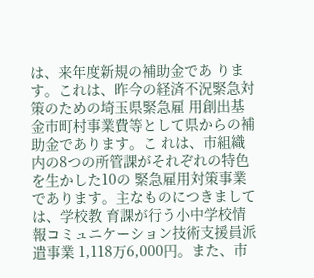は、来年度新規の補助金であ ります。これは、昨今の経済不況緊急対策のための埼玉県緊急雇 用創出基金市町村事業費等として県からの補助金であります。こ れは、市組織内の8つの所管課がそれぞれの特色を生かした10の 緊急雇用対策事業であります。主なものにつきましては、学校教 育課が行う小中学校情報コミュニケーション技術支援員派遣事業 1,118万6,000円。また、市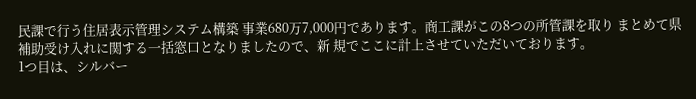民課で行う住居表示管理システム構築 事業680万7,000円であります。商工課がこの8つの所管課を取り まとめて県補助受け入れに関する一括窓口となりましたので、新 規でここに計上させていただいております。
1つ目は、シルバー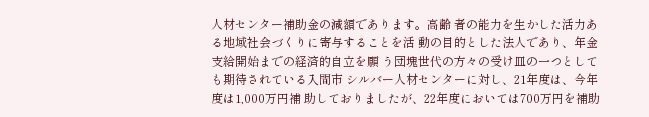人材センター補助金の減額であります。高齢 者の能力を生かした活力ある地域社会づくりに寄与することを活 動の目的とした法人であり、年金支給開始までの経済的自立を願 う団塊世代の方々の受け皿の一つとしても期待されている入間市 シルバー人材センターに対し、21年度は、今年度は1,000万円補 助しておりましたが、22年度においては700万円を補助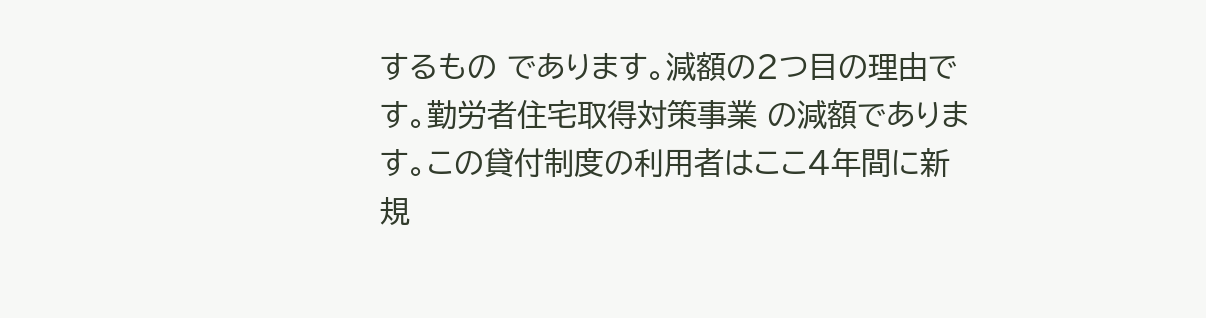するもの であります。減額の2つ目の理由です。勤労者住宅取得対策事業 の減額であります。この貸付制度の利用者はここ4年間に新規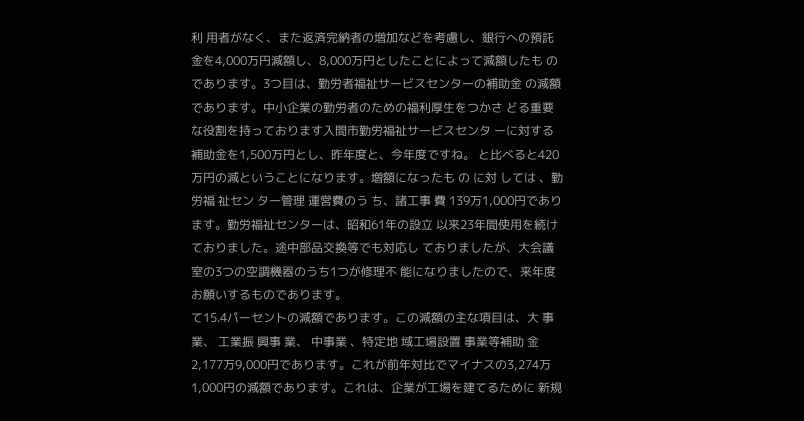利 用者がなく、また返済完納者の増加などを考慮し、銀行への預託 金を4,000万円減額し、8,000万円としたことによって減額したも のであります。3つ目は、勤労者福祉サービスセンターの補助金 の減額であります。中小企業の勤労者のための福利厚生をつかさ どる重要な役割を持っております入間市勤労福祉サービスセンタ ーに対する補助金を1,500万円とし、昨年度と、今年度ですね。 と比べると420万円の減ということになります。増額になったも の に対 しては 、勤 労福 祉セン ター管理 運営費のう ち、諸工事 費 139万1,000円であります。勤労福祉センターは、昭和61年の設立 以来23年間使用を続けておりました。途中部品交換等でも対応し ておりましたが、大会議室の3つの空調機器のうち1つが修理不 能になりましたので、来年度お願いするものであります。
て15.4パーセントの減額であります。この減額の主な項目は、大 事 業、 工業振 興事 業、 中事業 、特定地 域工場設置 事業等補助 金 2,177万9,000円であります。これが前年対比でマイナスの3,274万 1,000円の減額であります。これは、企業が工場を建てるために 新規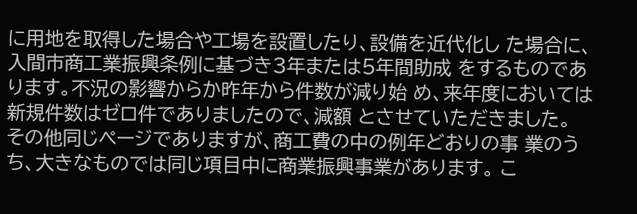に用地を取得した場合や工場を設置したり、設備を近代化し た場合に、入間市商工業振興条例に基づき3年または5年間助成 をするものであります。不況の影響からか昨年から件数が減り始 め、来年度においては新規件数はゼロ件でありましたので、減額 とさせていただきました。
その他同じページでありますが、商工費の中の例年どおりの事 業のうち、大きなものでは同じ項目中に商業振興事業があります。 こ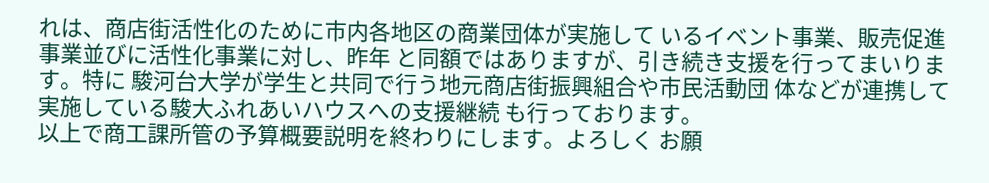れは、商店街活性化のために市内各地区の商業団体が実施して いるイベント事業、販売促進事業並びに活性化事業に対し、昨年 と同額ではありますが、引き続き支援を行ってまいります。特に 駿河台大学が学生と共同で行う地元商店街振興組合や市民活動団 体などが連携して実施している駿大ふれあいハウスへの支援継続 も行っております。
以上で商工課所管の予算概要説明を終わりにします。よろしく お願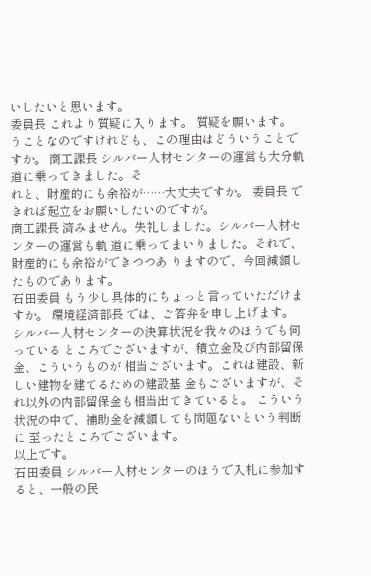いしたいと思います。
委員長 これより質疑に入ります。 質疑を願います。
うことなのですけれども、この理由はどういうことですか。 商工課長 シルバー人材センターの運営も大分軌道に乗ってきました。そ
れと、財産的にも余裕が……大丈夫ですか。 委員長 できれば起立をお願いしたいのですが。
商工課長 済みません。失礼しました。シルバー人材センターの運営も軌 道に乗ってまいりました。それで、財産的にも余裕ができつつあ りますので、今回減額したものであります。
石田委員 もう少し具体的にちょっと言っていただけますか。 環境経済部長 では、ご答弁を申し上げます。
シルバー人材センターの決算状況を我々のほうでも伺っている ところでございますが、積立金及び内部留保金、こういうものが 相当ございます。これは建設、新しい建物を建てるための建設基 金もございますが、それ以外の内部留保金も相当出てきていると。 こういう状況の中で、補助金を減額しても問題ないという判断に 至ったところでございます。
以上です。
石田委員 シルバー人材センターのほうで入札に参加すると、一般の民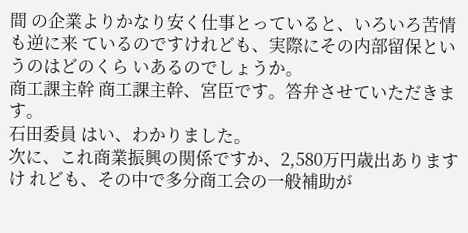間 の企業よりかなり安く仕事とっていると、いろいろ苦情も逆に来 ているのですけれども、実際にその内部留保というのはどのくら いあるのでしょうか。
商工課主幹 商工課主幹、宮臣です。答弁させていただきます。
石田委員 はい、わかりました。
次に、これ商業振興の関係ですか、2,580万円歳出ありますけ れども、その中で多分商工会の一般補助が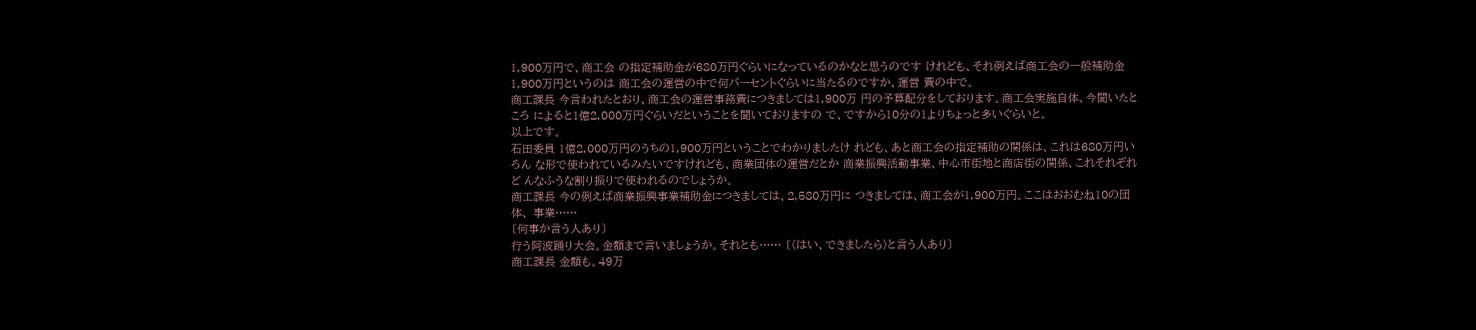1,900万円で、商工会 の指定補助金が680万円ぐらいになっているのかなと思うのです けれども、それ例えば商工会の一般補助金1,900万円というのは 商工会の運営の中で何パーセントぐらいに当たるのですか、運営 費の中で。
商工課長 今言われたとおり、商工会の運営事務費につきましては1,900万 円の予算配分をしております。商工会実施自体、今聞いたところ によると1億2,000万円ぐらいだということを聞いておりますの で、ですから10分の1よりちょっと多いぐらいと。
以上です。
石田委員 1億2,000万円のうちの1,900万円ということでわかりましたけ れども、あと商工会の指定補助の関係は、これは680万円いろん な形で使われているみたいですけれども、商業団体の運営だとか 商業振興活動事業、中心市街地と商店街の関係、これそれぞれど んなふうな割り振りで使われるのでしょうか。
商工課長 今の例えば商業振興事業補助金につきましては、2,580万円に つきましては、商工会が1,900万円。ここはおおむね10の団体、 事業……
〔何事か言う人あり〕
行う阿波踊り大会。金額まで言いましょうか。それとも…… 〔(はい、できましたら)と言う人あり〕
商工課長 金額も。49万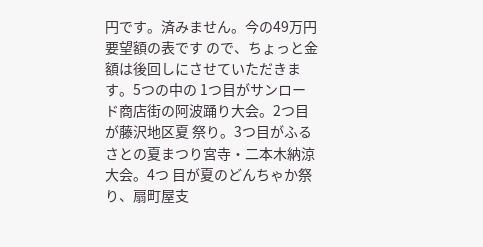円です。済みません。今の49万円要望額の表です ので、ちょっと金額は後回しにさせていただきます。5つの中の 1つ目がサンロード商店街の阿波踊り大会。2つ目が藤沢地区夏 祭り。3つ目がふるさとの夏まつり宮寺・二本木納涼大会。4つ 目が夏のどんちゃか祭り、扇町屋支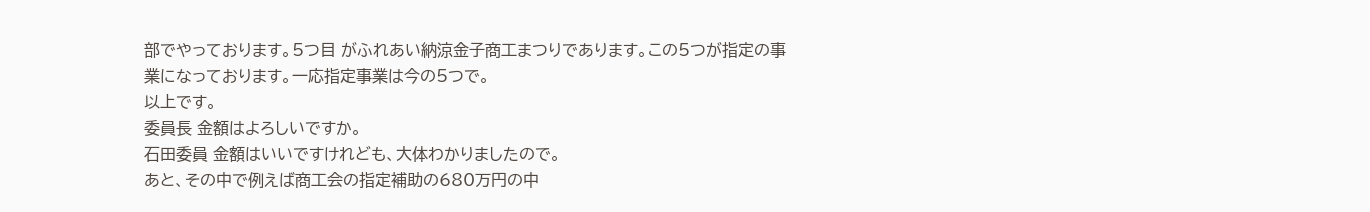部でやっております。5つ目 がふれあい納涼金子商工まつりであります。この5つが指定の事 業になっております。一応指定事業は今の5つで。
以上です。
委員長 金額はよろしいですか。
石田委員 金額はいいですけれども、大体わかりましたので。
あと、その中で例えば商工会の指定補助の680万円の中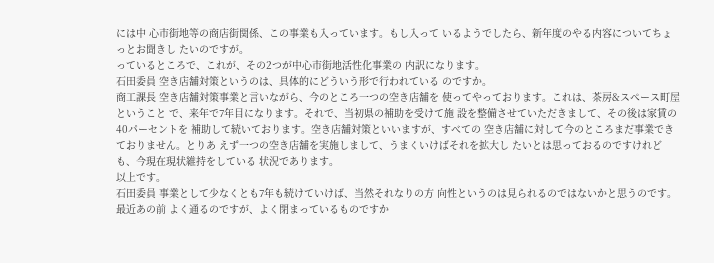には中 心市街地等の商店街関係、この事業も入っています。もし入って いるようでしたら、新年度のやる内容についてちょっとお聞きし たいのですが。
っているところで、これが、その2つが中心市街地活性化事業の 内訳になります。
石田委員 空き店舗対策というのは、具体的にどういう形で行われている のですか。
商工課長 空き店舗対策事業と言いながら、今のところ一つの空き店舗を 使ってやっております。これは、茶房&スペース町屋ということ で、来年で7年目になります。それで、当初県の補助を受けて施 設を整備させていただきまして、その後は家賃の40パーセントを 補助して続いております。空き店舗対策といいますが、すべての 空き店舗に対して今のところまだ事業できておりません。とりあ えず一つの空き店舗を実施しまして、うまくいけばそれを拡大し たいとは思っておるのですけれども、今現在現状維持をしている 状況であります。
以上です。
石田委員 事業として少なくとも7年も続けていけば、当然それなりの方 向性というのは見られるのではないかと思うのです。最近あの前 よく通るのですが、よく閉まっているものですか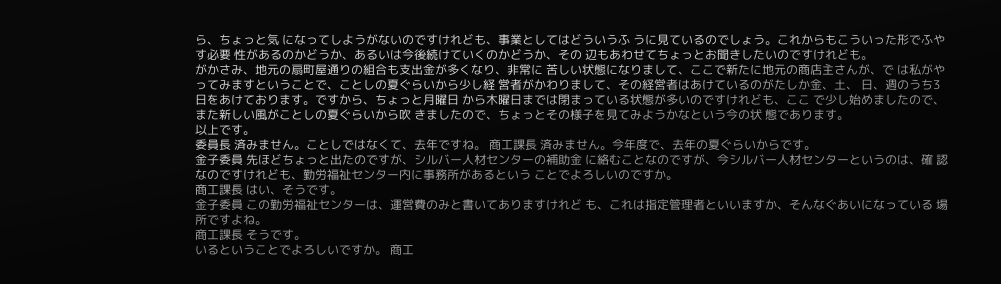ら、ちょっと気 になってしようがないのですけれども、事業としてはどういうふ うに見ているのでしょう。これからもこういった形でふやす必要 性があるのかどうか、あるいは今後続けていくのかどうか、その 辺もあわせてちょっとお聞きしたいのですけれども。
がかさみ、地元の扇町屋通りの組合も支出金が多くなり、非常に 苦しい状態になりまして、ここで新たに地元の商店主さんが、で は私がやってみますということで、ことしの夏ぐらいから少し経 営者がかわりまして、その経営者はあけているのがたしか金、土、 日、週のうち3日をあけております。ですから、ちょっと月曜日 から木曜日までは閉まっている状態が多いのですけれども、ここ で少し始めましたので、また新しい風がことしの夏ぐらいから吹 きましたので、ちょっとその様子を見てみようかなという今の状 態であります。
以上です。
委員長 済みません。ことしではなくて、去年ですね。 商工課長 済みません。今年度で、去年の夏ぐらいからです。
金子委員 先ほどちょっと出たのですが、シルバー人材センターの補助金 に絡むことなのですが、今シルバー人材センターというのは、確 認なのですけれども、勤労福祉センター内に事務所があるという ことでよろしいのですか。
商工課長 はい、そうです。
金子委員 この勤労福祉センターは、運営費のみと書いてありますけれど も、これは指定管理者といいますか、そんなぐあいになっている 場所ですよね。
商工課長 そうです。
いるということでよろしいですか。 商工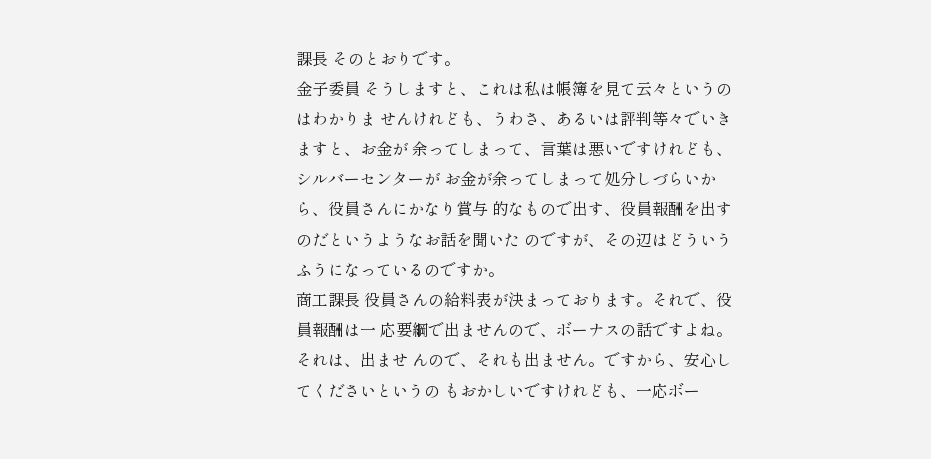課長 そのとおりです。
金子委員 そうしますと、これは私は帳簿を見て云々というのはわかりま せんけれども、うわさ、あるいは評判等々でいきますと、お金が 余ってしまって、言葉は悪いですけれども、シルバーセンターが お金が余ってしまって処分しづらいから、役員さんにかなり賞与 的なもので出す、役員報酬を出すのだというようなお話を聞いた のですが、その辺はどういうふうになっているのですか。
商工課長 役員さんの給料表が決まっております。それで、役員報酬は一 応要綱で出ませんので、ボーナスの話ですよね。それは、出ませ んので、それも出ません。ですから、安心してくださいというの もおかしいですけれども、一応ボー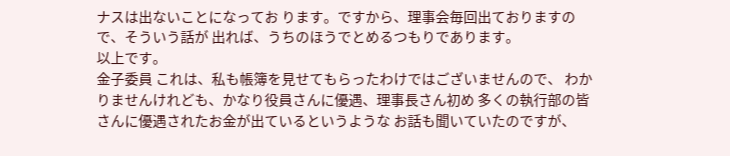ナスは出ないことになってお ります。ですから、理事会毎回出ておりますので、そういう話が 出れば、うちのほうでとめるつもりであります。
以上です。
金子委員 これは、私も帳簿を見せてもらったわけではございませんので、 わかりませんけれども、かなり役員さんに優遇、理事長さん初め 多くの執行部の皆さんに優遇されたお金が出ているというような お話も聞いていたのですが、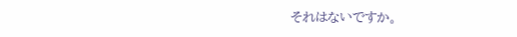それはないですか。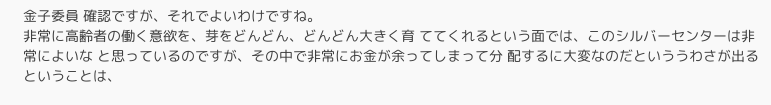金子委員 確認ですが、それでよいわけですね。
非常に高齢者の働く意欲を、芽をどんどん、どんどん大きく育 ててくれるという面では、このシルバーセンターは非常によいな と思っているのですが、その中で非常にお金が余ってしまって分 配するに大変なのだといううわさが出るということは、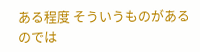ある程度 そういうものがあるのでは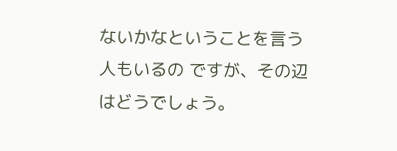ないかなということを言う人もいるの ですが、その辺はどうでしょう。